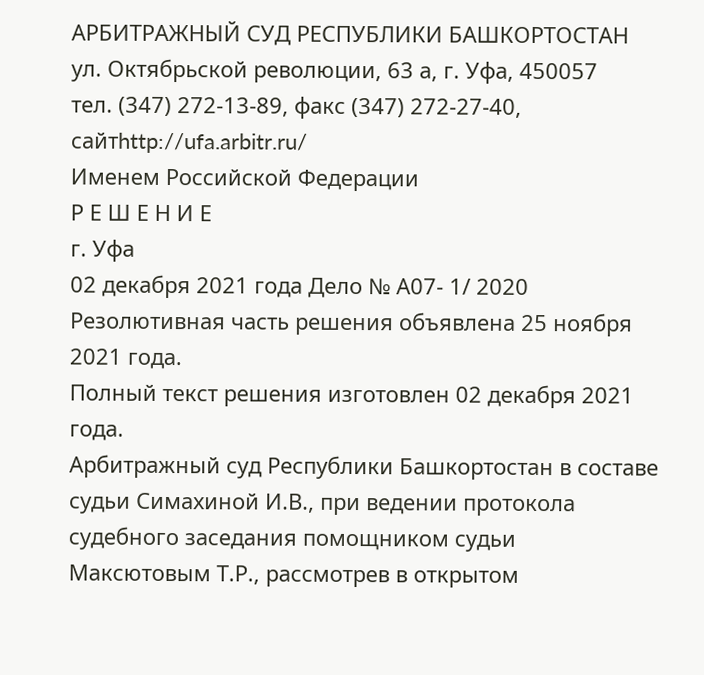АРБИТРАЖНЫЙ СУД РЕСПУБЛИКИ БАШКОРТОСТАН
ул. Октябрьской революции, 63 а, г. Уфа, 450057
тел. (347) 272-13-89, факс (347) 272-27-40, сайтhttp://ufa.arbitr.ru/
Именем Российской Федерации
Р Е Ш Е Н И Е
г. Уфа
02 декабря 2021 года Дело № А07- 1/ 2020
Резолютивная часть решения объявлена 25 ноября 2021 года.
Полный текст решения изготовлен 02 декабря 2021 года.
Арбитражный суд Республики Башкортостан в составе судьи Симахиной И.В., при ведении протокола судебного заседания помощником судьи Максютовым Т.Р., рассмотрев в открытом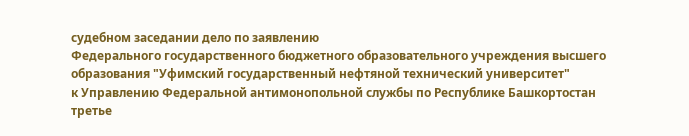судебном заседании дело по заявлению
Федерального государственного бюджетного образовательного учреждения высшего образования "Уфимский государственный нефтяной технический университет"
к Управлению Федеральной антимонопольной службы по Республике Башкортостан
третье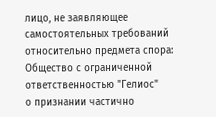лицо, не заявляющее самостоятельных требований относительно предмета спора: Общество с ограниченной ответственностью "Гелиос"
о признании частично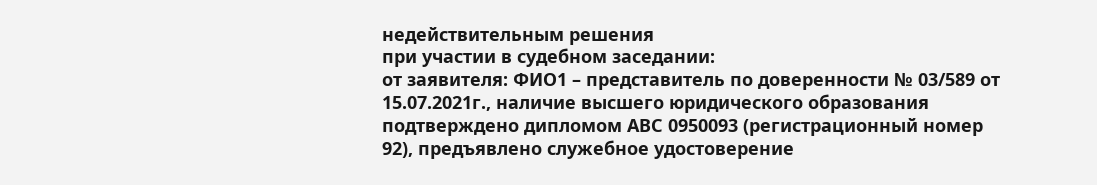недействительным решения
при участии в судебном заседании:
от заявителя: ФИО1 – представитель по доверенности № 03/589 от 15.07.2021г., наличие высшего юридического образования подтверждено дипломом АВС 0950093 (регистрационный номер 92), предъявлено служебное удостоверение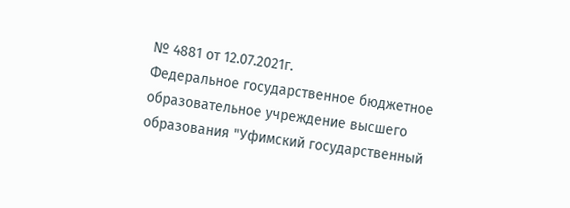№ 4881 от 12.07.2021г.
Федеральное государственное бюджетное образовательное учреждение высшего образования "Уфимский государственный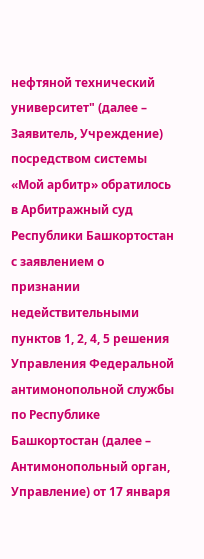нефтяной технический университет" (далее – Заявитель, Учреждение) посредством системы «Мой арбитр» обратилось в Арбитражный суд Республики Башкортостан с заявлением о признании недействительными пунктов 1, 2, 4, 5 решения Управления Федеральной антимонопольной службы по Республике Башкортостан (далее – Антимонопольный орган, Управление) от 17 января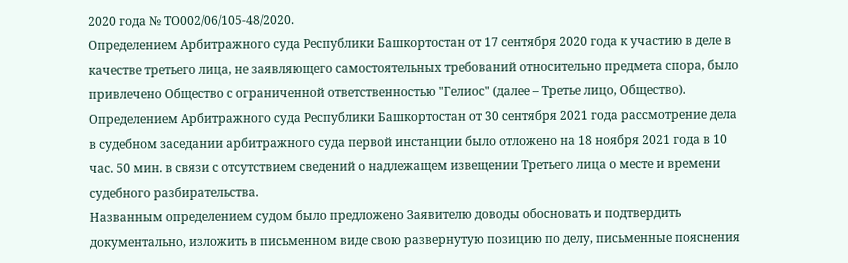2020 года № ТО002/06/105-48/2020.
Определением Арбитражного суда Республики Башкортостан от 17 сентября 2020 года к участию в деле в качестве третьего лица, не заявляющего самостоятельных требований относительно предмета спора, было привлечено Общество с ограниченной ответственностью "Гелиос" (далее – Третье лицо, Общество).
Определением Арбитражного суда Республики Башкортостан от 30 сентября 2021 года рассмотрение дела в судебном заседании арбитражного суда первой инстанции было отложено на 18 ноября 2021 года в 10 час. 50 мин. в связи с отсутствием сведений о надлежащем извещении Третьего лица о месте и времени судебного разбирательства.
Названным определением судом было предложено Заявителю доводы обосновать и подтвердить документально, изложить в письменном виде свою развернутую позицию по делу, письменные пояснения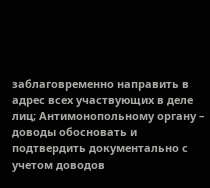заблаговременно направить в адрес всех участвующих в деле лиц; Антимонопольному органу – доводы обосновать и подтвердить документально с учетом доводов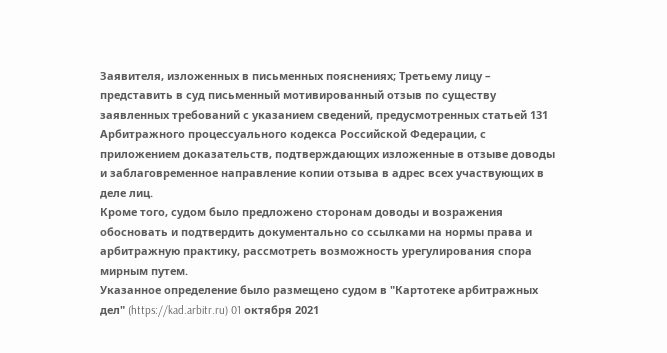Заявителя, изложенных в письменных пояснениях; Третьему лицу – представить в суд письменный мотивированный отзыв по существу заявленных требований с указанием сведений, предусмотренных статьей 131 Арбитражного процессуального кодекса Российской Федерации, с приложением доказательств, подтверждающих изложенные в отзыве доводы и заблаговременное направление копии отзыва в адрес всех участвующих в деле лиц.
Кроме того, судом было предложено сторонам доводы и возражения обосновать и подтвердить документально со ссылками на нормы права и арбитражную практику, рассмотреть возможность урегулирования спора мирным путем.
Указанное определение было размещено судом в "Картотеке арбитражных дел" (https://kad.arbitr.ru) 01 октября 2021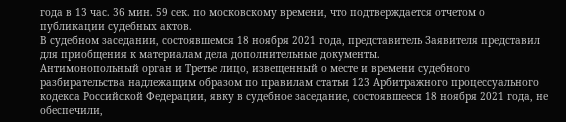года в 13 час. 36 мин. 59 сек. по московскому времени, что подтверждается отчетом о публикации судебных актов.
В судебном заседании, состоявшемся 18 ноября 2021 года, представитель Заявителя представил для приобщения к материалам дела дополнительные документы.
Антимонопольный орган и Третье лицо, извещенный о месте и времени судебного разбирательства надлежащим образом по правилам статьи 123 Арбитражного процессуального кодекса Российской Федерации, явку в судебное заседание, состоявшееся 18 ноября 2021 года, не обеспечили,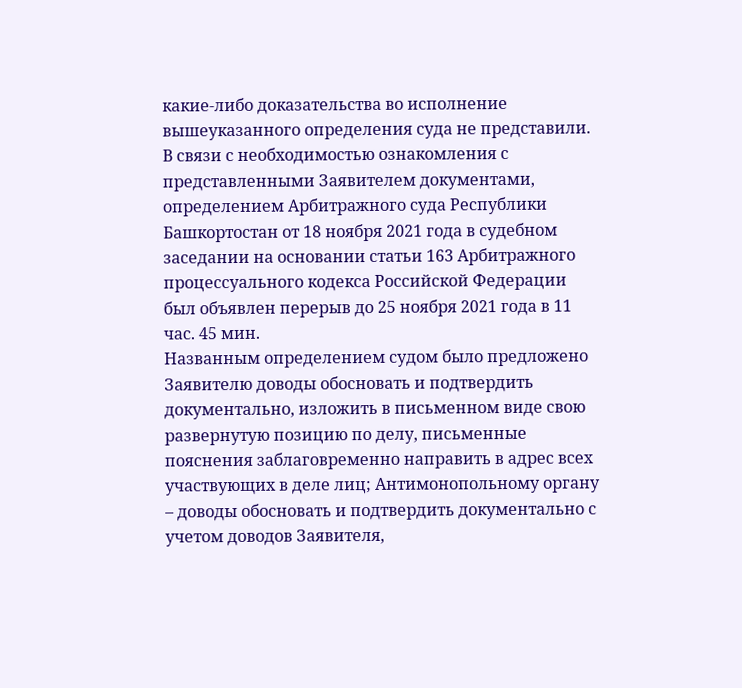какие-либо доказательства во исполнение вышеуказанного определения суда не представили.
В связи с необходимостью ознакомления с представленными Заявителем документами, определением Арбитражного суда Республики Башкортостан от 18 ноября 2021 года в судебном заседании на основании статьи 163 Арбитражного процессуального кодекса Российской Федерации был объявлен перерыв до 25 ноября 2021 года в 11 час. 45 мин.
Названным определением судом было предложено Заявителю доводы обосновать и подтвердить документально, изложить в письменном виде свою развернутую позицию по делу, письменные пояснения заблаговременно направить в адрес всех участвующих в деле лиц; Антимонопольному органу – доводы обосновать и подтвердить документально с учетом доводов Заявителя,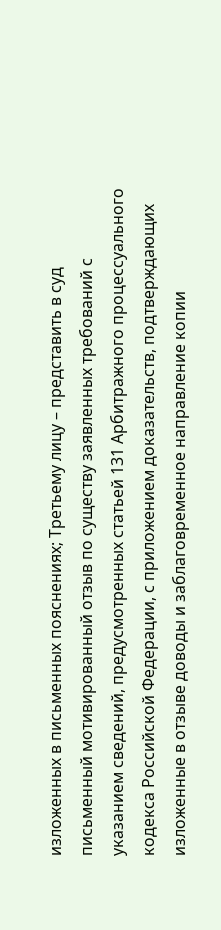изложенных в письменных пояснениях; Третьему лицу – представить в суд письменный мотивированный отзыв по существу заявленных требований с указанием сведений, предусмотренных статьей 131 Арбитражного процессуального кодекса Российской Федерации, с приложением доказательств, подтверждающих изложенные в отзыве доводы и заблаговременное направление копии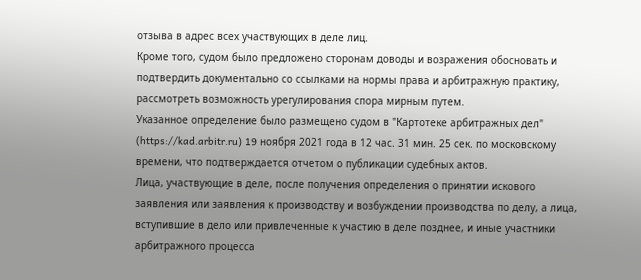отзыва в адрес всех участвующих в деле лиц.
Кроме того, судом было предложено сторонам доводы и возражения обосновать и подтвердить документально со ссылками на нормы права и арбитражную практику, рассмотреть возможность урегулирования спора мирным путем.
Указанное определение было размещено судом в "Картотеке арбитражных дел" (https://kad.arbitr.ru) 19 ноября 2021 года в 12 час. 31 мин. 25 сек. по московскому времени, что подтверждается отчетом о публикации судебных актов.
Лица, участвующие в деле, после получения определения о принятии искового заявления или заявления к производству и возбуждении производства по делу, а лица, вступившие в дело или привлеченные к участию в деле позднее, и иные участники арбитражного процесса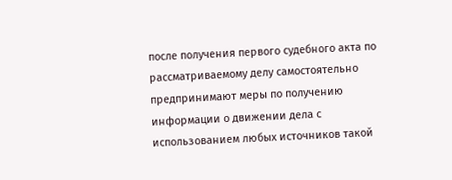после получения первого судебного акта по рассматриваемому делу самостоятельно предпринимают меры по получению информации о движении дела с использованием любых источников такой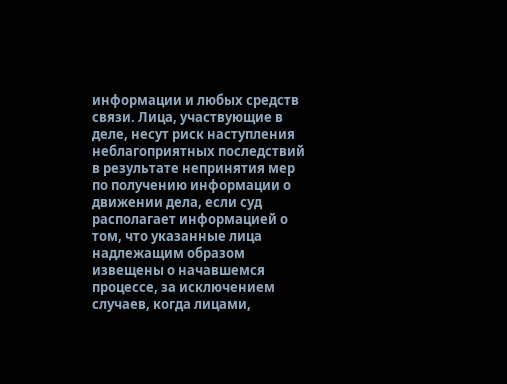информации и любых средств связи. Лица, участвующие в деле, несут риск наступления неблагоприятных последствий в результате непринятия мер по получению информации о движении дела, если суд располагает информацией о том, что указанные лица надлежащим образом извещены о начавшемся процессе, за исключением случаев, когда лицами,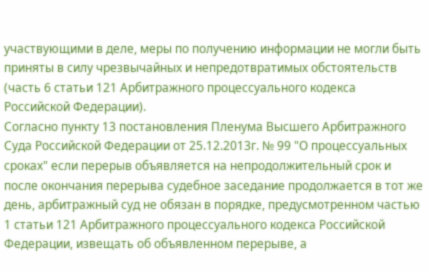участвующими в деле, меры по получению информации не могли быть приняты в силу чрезвычайных и непредотвратимых обстоятельств (часть 6 статьи 121 Арбитражного процессуального кодекса Российской Федерации).
Согласно пункту 13 постановления Пленума Высшего Арбитражного Суда Российской Федерации от 25.12.2013г. № 99 "О процессуальных сроках" если перерыв объявляется на непродолжительный срок и после окончания перерыва судебное заседание продолжается в тот же день, арбитражный суд не обязан в порядке, предусмотренном частью 1 статьи 121 Арбитражного процессуального кодекса Российской Федерации, извещать об объявленном перерыве, а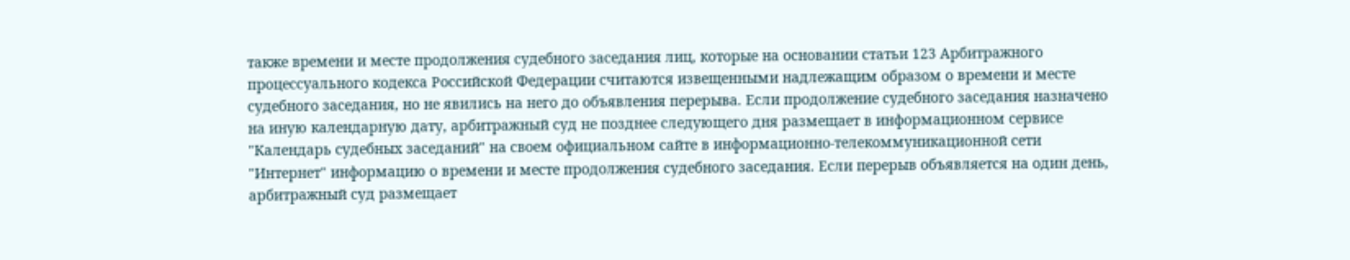также времени и месте продолжения судебного заседания лиц, которые на основании статьи 123 Арбитражного процессуального кодекса Российской Федерации считаются извещенными надлежащим образом о времени и месте судебного заседания, но не явились на него до объявления перерыва. Если продолжение судебного заседания назначено на иную календарную дату, арбитражный суд не позднее следующего дня размещает в информационном сервисе "Календарь судебных заседаний" на своем официальном сайте в информационно-телекоммуникационной сети "Интернет" информацию о времени и месте продолжения судебного заседания. Если перерыв объявляется на один день, арбитражный суд размещает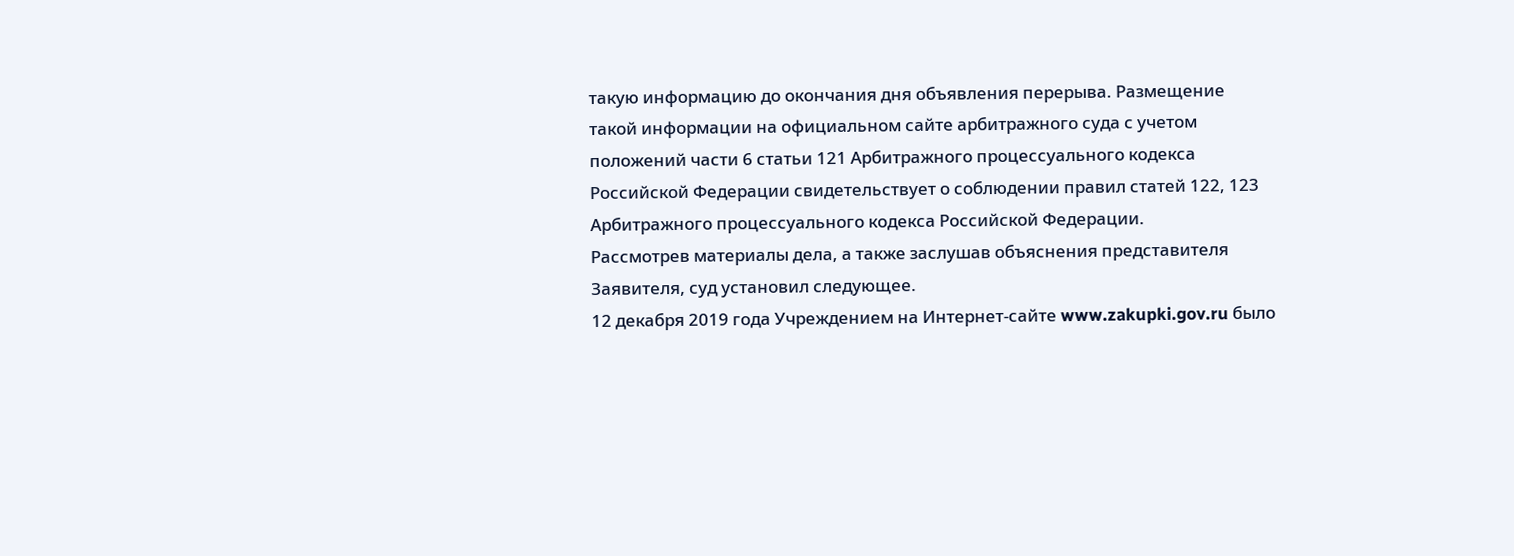такую информацию до окончания дня объявления перерыва. Размещение такой информации на официальном сайте арбитражного суда с учетом положений части 6 статьи 121 Арбитражного процессуального кодекса Российской Федерации свидетельствует о соблюдении правил статей 122, 123 Арбитражного процессуального кодекса Российской Федерации.
Рассмотрев материалы дела, а также заслушав объяснения представителя Заявителя, суд установил следующее.
12 декабря 2019 года Учреждением на Интернет-сайте www.zakupki.gov.ru было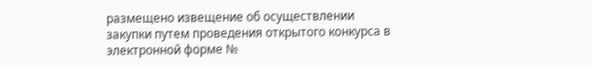размещено извещение об осуществлении закупки путем проведения открытого конкурса в электронной форме №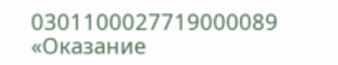0301100027719000089 «Оказание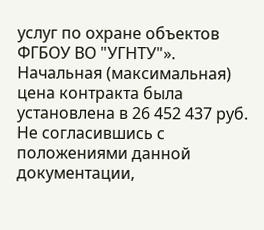услуг по охране объектов ФГБОУ ВО "УГНТУ"». Начальная (максимальная) цена контракта была установлена в 26 452 437 руб.
Не согласившись с положениями данной документации,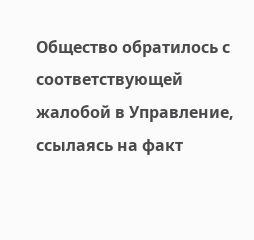Общество обратилось с соответствующей жалобой в Управление, ссылаясь на факт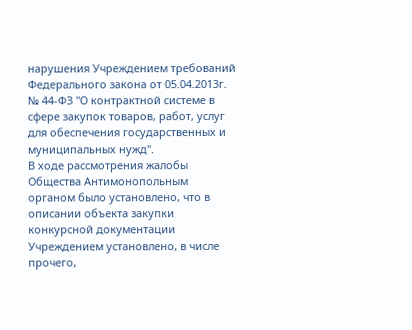нарушения Учреждением требований Федерального закона от 05.04.2013г. № 44-ФЗ "О контрактной системе в сфере закупок товаров, работ, услуг для обеспечения государственных и муниципальных нужд".
В ходе рассмотрения жалобы Общества Антимонопольным органом было установлено, что в описании объекта закупки конкурсной документации Учреждением установлено, в числе прочего,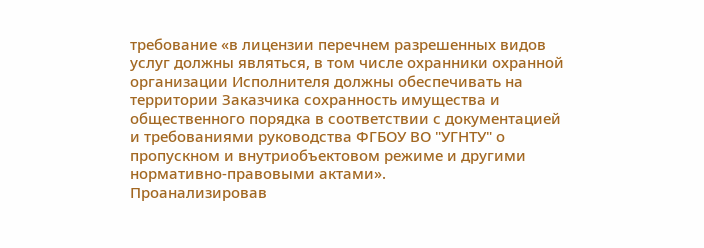требование «в лицензии перечнем разрешенных видов услуг должны являться, в том числе охранники охранной организации Исполнителя должны обеспечивать на территории Заказчика сохранность имущества и общественного порядка в соответствии с документацией и требованиями руководства ФГБОУ ВО "УГНТУ" о пропускном и внутриобъектовом режиме и другими нормативно-правовыми актами».
Проанализировав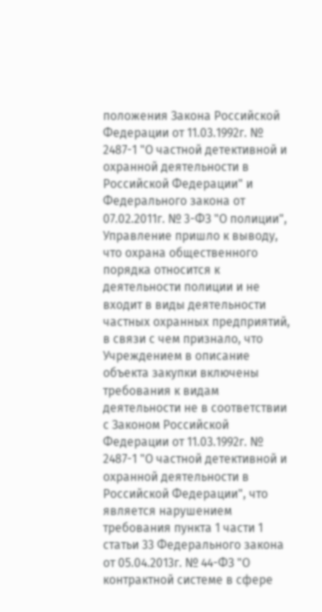положения Закона Российской Федерации от 11.03.1992г. № 2487-1 "О частной детективной и охранной деятельности в Российской Федерации" и Федерального закона от 07.02.2011г. № 3-ФЗ "О полиции", Управление пришло к выводу, что охрана общественного порядка относится к деятельности полиции и не входит в виды деятельности частных охранных предприятий, в связи с чем признало, что Учреждением в описание объекта закупки включены требования к видам деятельности не в соответствии с Законом Российской Федерации от 11.03.1992г. № 2487-1 "О частной детективной и охранной деятельности в Российской Федерации", что является нарушением требования пункта 1 части 1 статьи 33 Федерального закона от 05.04.2013г. № 44-ФЗ "О контрактной системе в сфере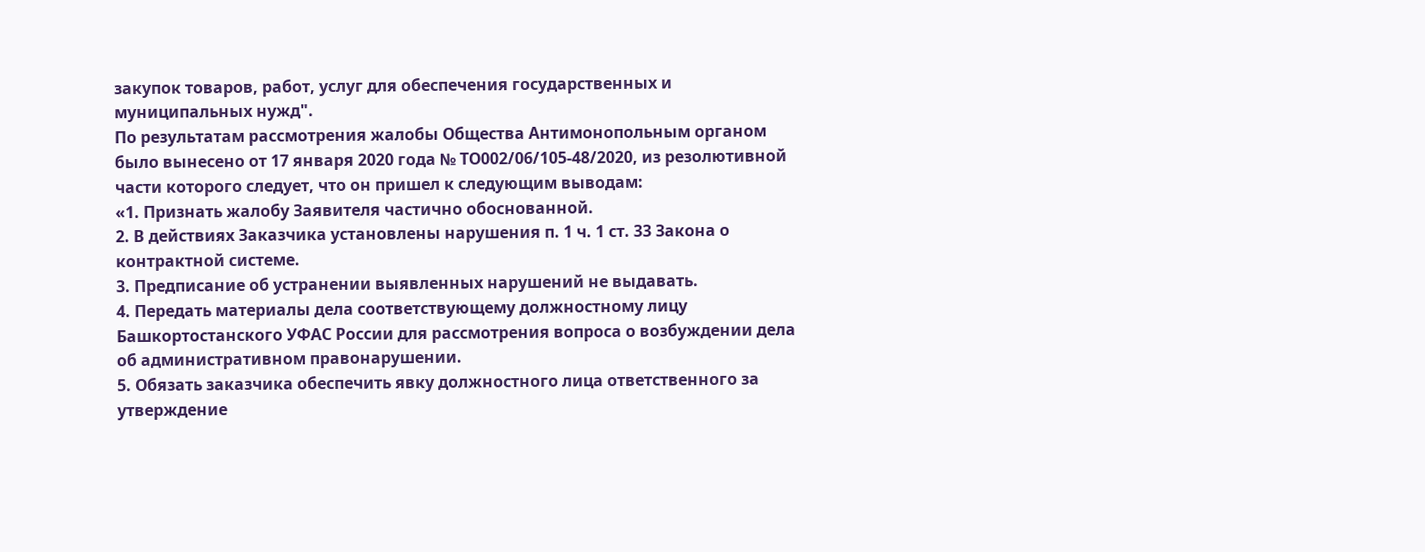закупок товаров, работ, услуг для обеспечения государственных и муниципальных нужд".
По результатам рассмотрения жалобы Общества Антимонопольным органом было вынесено от 17 января 2020 года № ТО002/06/105-48/2020, из резолютивной части которого следует, что он пришел к следующим выводам:
«1. Признать жалобу Заявителя частично обоснованной.
2. В действиях Заказчика установлены нарушения п. 1 ч. 1 ст. 33 Закона о контрактной системе.
3. Предписание об устранении выявленных нарушений не выдавать.
4. Передать материалы дела соответствующему должностному лицу Башкортостанского УФАС России для рассмотрения вопроса о возбуждении дела об административном правонарушении.
5. Обязать заказчика обеспечить явку должностного лица ответственного за утверждение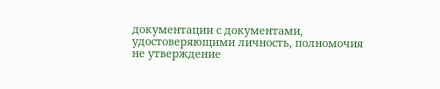документации с документами, удостоверяющими личность, полномочия не утверждение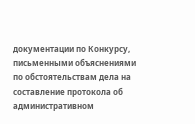документации по Конкурсу, письменными объяснениями по обстоятельствам дела на составление протокола об административном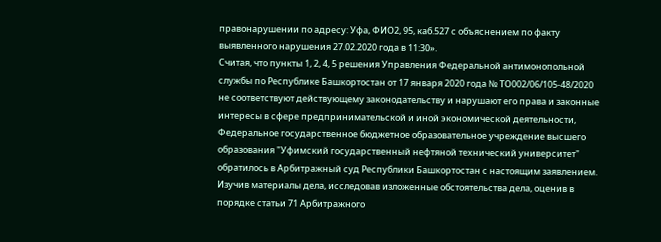правонарушении по адресу: Уфа, ФИО2, 95, каб.527 с объяснением по факту выявленного нарушения 27.02.2020 года в 11:30».
Считая, что пункты 1, 2, 4, 5 решения Управления Федеральной антимонопольной службы по Республике Башкортостан от 17 января 2020 года № ТО002/06/105-48/2020 не соответствуют действующему законодательству и нарушают его права и законные интересы в сфере предпринимательской и иной экономической деятельности, Федеральное государственное бюджетное образовательное учреждение высшего образования "Уфимский государственный нефтяной технический университет" обратилось в Арбитражный суд Республики Башкортостан с настоящим заявлением.
Изучив материалы дела, исследовав изложенные обстоятельства дела, оценив в порядке статьи 71 Арбитражного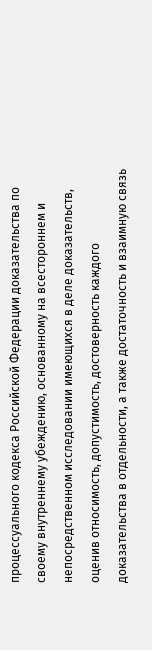процессуального кодекса Российской Федерации доказательства по своему внутреннему убеждению, основанному на всестороннем и непосредственном исследовании имеющихся в деле доказательств, оценив относимость, допустимость, достоверность каждого доказательства в отдельности, а также достаточность и взаимную связь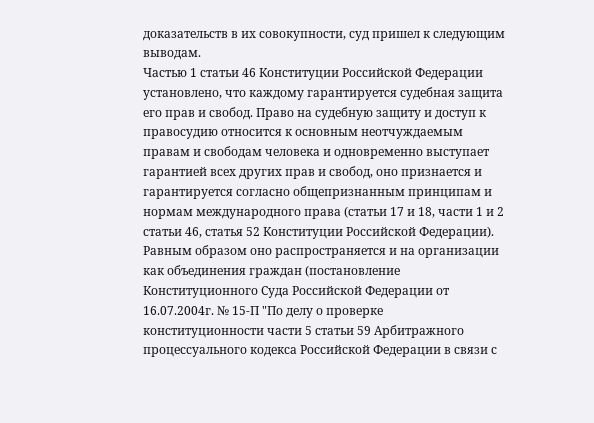доказательств в их совокупности, суд пришел к следующим выводам.
Частью 1 статьи 46 Конституции Российской Федерации установлено, что каждому гарантируется судебная защита его прав и свобод. Право на судебную защиту и доступ к правосудию относится к основным неотчуждаемым правам и свободам человека и одновременно выступает гарантией всех других прав и свобод, оно признается и гарантируется согласно общепризнанным принципам и нормам международного права (статьи 17 и 18, части 1 и 2 статьи 46, статья 52 Конституции Российской Федерации). Равным образом оно распространяется и на организации как объединения граждан (постановление Конституционного Суда Российской Федерации от 16.07.2004г. № 15-П "По делу о проверке конституционности части 5 статьи 59 Арбитражного процессуального кодекса Российской Федерации в связи с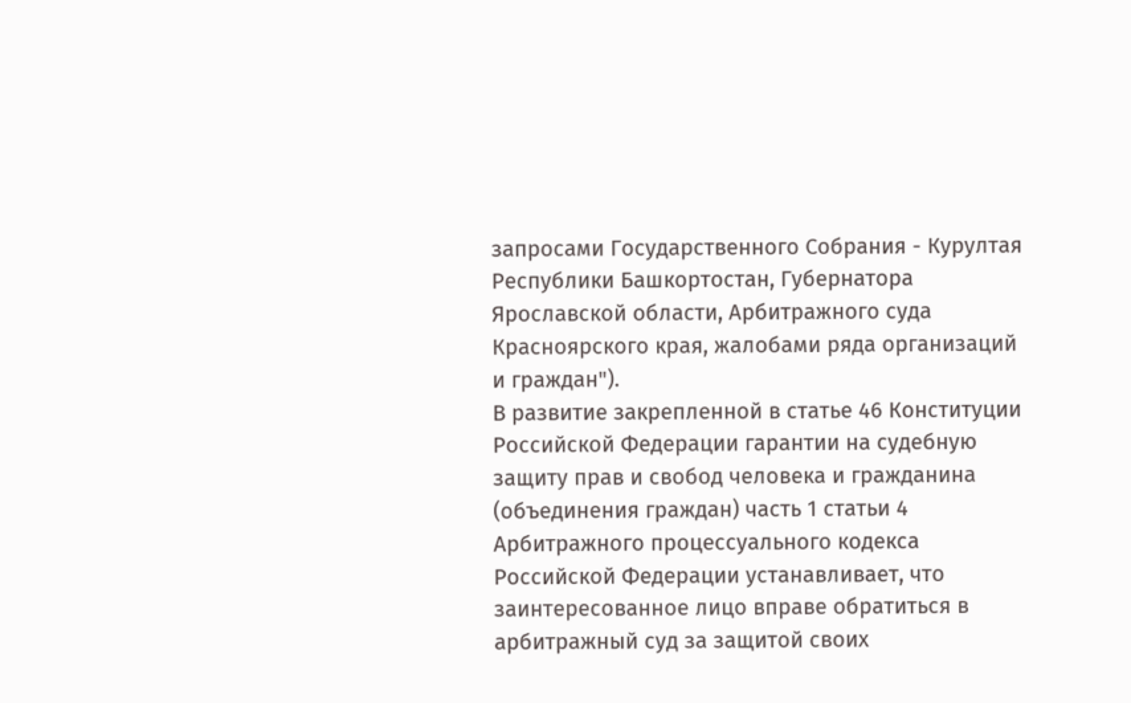запросами Государственного Собрания - Курултая Республики Башкортостан, Губернатора Ярославской области, Арбитражного суда Красноярского края, жалобами ряда организаций и граждан").
В развитие закрепленной в статье 46 Конституции Российской Федерации гарантии на судебную защиту прав и свобод человека и гражданина (объединения граждан) часть 1 статьи 4 Арбитражного процессуального кодекса Российской Федерации устанавливает, что заинтересованное лицо вправе обратиться в арбитражный суд за защитой своих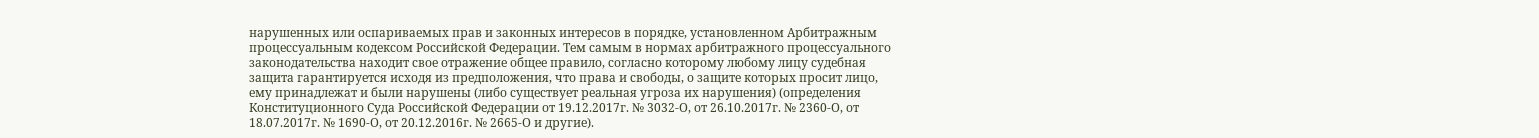нарушенных или оспариваемых прав и законных интересов в порядке, установленном Арбитражным процессуальным кодексом Российской Федерации. Тем самым в нормах арбитражного процессуального законодательства находит свое отражение общее правило, согласно которому любому лицу судебная защита гарантируется исходя из предположения, что права и свободы, о защите которых просит лицо, ему принадлежат и были нарушены (либо существует реальная угроза их нарушения) (определения Конституционного Суда Российской Федерации от 19.12.2017г. № 3032-О, от 26.10.2017г. № 2360-О, от 18.07.2017г. № 1690-О, от 20.12.2016г. № 2665-О и другие).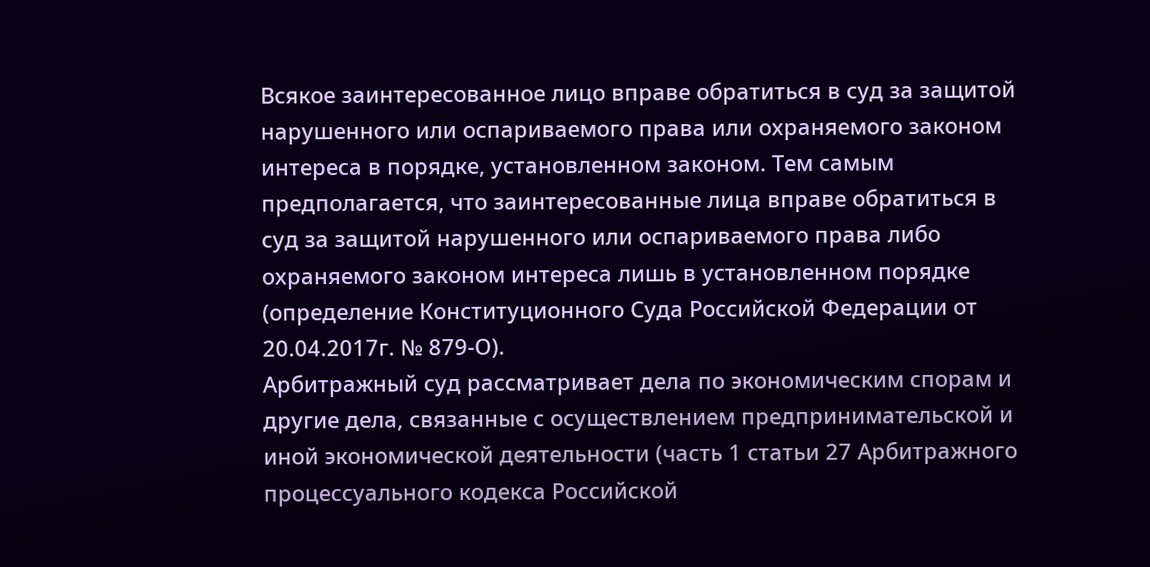Всякое заинтересованное лицо вправе обратиться в суд за защитой нарушенного или оспариваемого права или охраняемого законом интереса в порядке, установленном законом. Тем самым предполагается, что заинтересованные лица вправе обратиться в суд за защитой нарушенного или оспариваемого права либо охраняемого законом интереса лишь в установленном порядке (определение Конституционного Суда Российской Федерации от 20.04.2017г. № 879-О).
Арбитражный суд рассматривает дела по экономическим спорам и другие дела, связанные с осуществлением предпринимательской и иной экономической деятельности (часть 1 статьи 27 Арбитражного процессуального кодекса Российской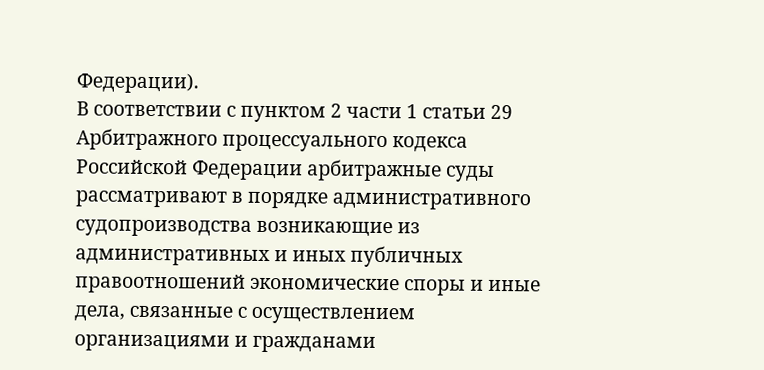Федерации).
В соответствии с пунктом 2 части 1 статьи 29 Арбитражного процессуального кодекса Российской Федерации арбитражные суды рассматривают в порядке административного судопроизводства возникающие из административных и иных публичных правоотношений экономические споры и иные дела, связанные с осуществлением организациями и гражданами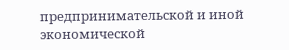предпринимательской и иной экономической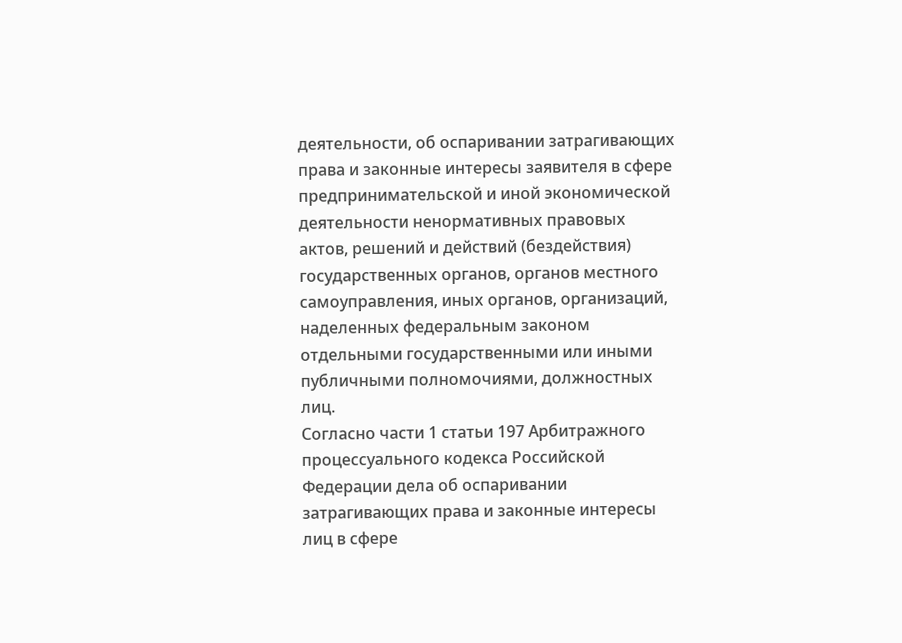деятельности, об оспаривании затрагивающих права и законные интересы заявителя в сфере предпринимательской и иной экономической деятельности ненормативных правовых актов, решений и действий (бездействия) государственных органов, органов местного самоуправления, иных органов, организаций, наделенных федеральным законом отдельными государственными или иными публичными полномочиями, должностных лиц.
Согласно части 1 статьи 197 Арбитражного процессуального кодекса Российской Федерации дела об оспаривании затрагивающих права и законные интересы лиц в сфере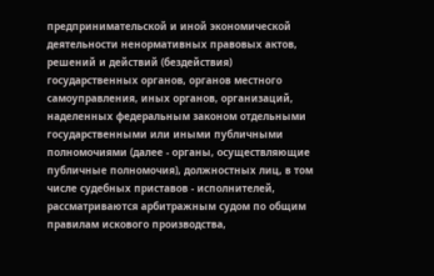предпринимательской и иной экономической деятельности ненормативных правовых актов, решений и действий (бездействия) государственных органов, органов местного самоуправления, иных органов, организаций, наделенных федеральным законом отдельными государственными или иными публичными полномочиями (далее - органы, осуществляющие публичные полномочия), должностных лиц, в том числе судебных приставов - исполнителей, рассматриваются арбитражным судом по общим правилам искового производства,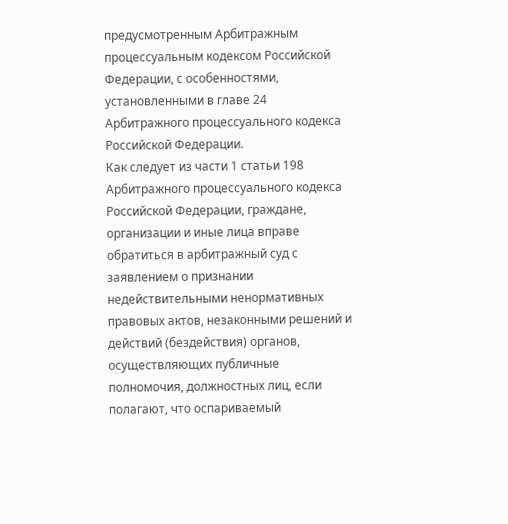предусмотренным Арбитражным процессуальным кодексом Российской Федерации, с особенностями, установленными в главе 24 Арбитражного процессуального кодекса Российской Федерации.
Как следует из части 1 статьи 198 Арбитражного процессуального кодекса Российской Федерации, граждане, организации и иные лица вправе обратиться в арбитражный суд с заявлением о признании недействительными ненормативных правовых актов, незаконными решений и действий (бездействия) органов, осуществляющих публичные полномочия, должностных лиц, если полагают, что оспариваемый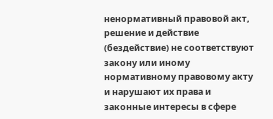ненормативный правовой акт, решение и действие (бездействие) не соответствуют закону или иному нормативному правовому акту и нарушают их права и законные интересы в сфере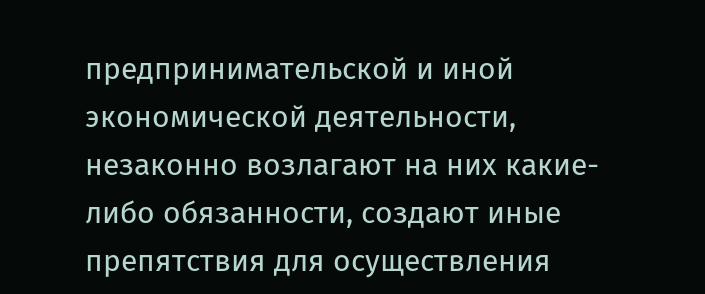предпринимательской и иной экономической деятельности, незаконно возлагают на них какие-либо обязанности, создают иные препятствия для осуществления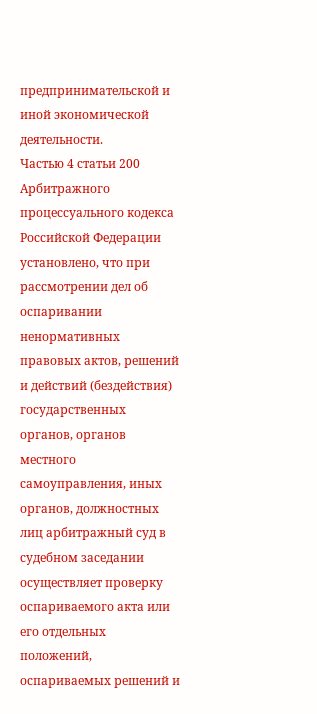предпринимательской и иной экономической деятельности.
Частью 4 статьи 200 Арбитражного процессуального кодекса Российской Федерации установлено, что при рассмотрении дел об оспаривании ненормативных правовых актов, решений и действий (бездействия) государственных органов, органов местного самоуправления, иных органов, должностных лиц арбитражный суд в судебном заседании осуществляет проверку оспариваемого акта или его отдельных положений, оспариваемых решений и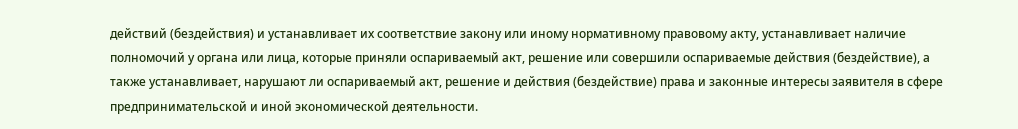действий (бездействия) и устанавливает их соответствие закону или иному нормативному правовому акту, устанавливает наличие полномочий у органа или лица, которые приняли оспариваемый акт, решение или совершили оспариваемые действия (бездействие), а также устанавливает, нарушают ли оспариваемый акт, решение и действия (бездействие) права и законные интересы заявителя в сфере предпринимательской и иной экономической деятельности.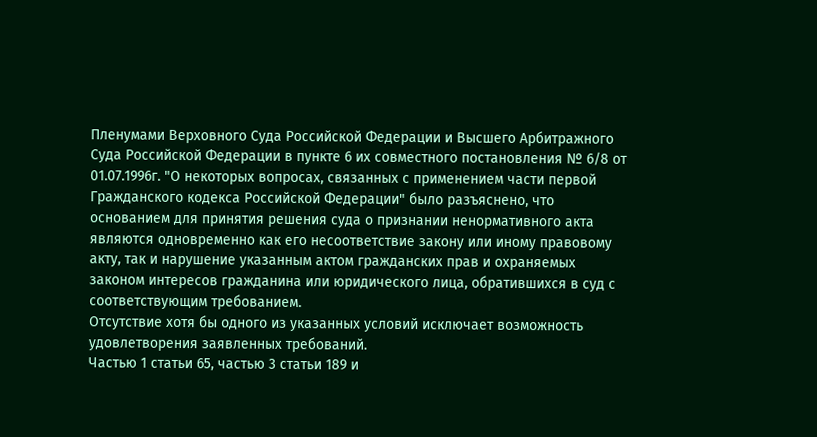Пленумами Верховного Суда Российской Федерации и Высшего Арбитражного Суда Российской Федерации в пункте 6 их совместного постановления № 6/8 от 01.07.1996г. "О некоторых вопросах, связанных с применением части первой Гражданского кодекса Российской Федерации" было разъяснено, что основанием для принятия решения суда о признании ненормативного акта являются одновременно как его несоответствие закону или иному правовому акту, так и нарушение указанным актом гражданских прав и охраняемых законом интересов гражданина или юридического лица, обратившихся в суд с соответствующим требованием.
Отсутствие хотя бы одного из указанных условий исключает возможность удовлетворения заявленных требований.
Частью 1 статьи 65, частью 3 статьи 189 и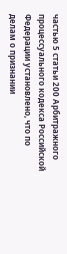частью 5 статьи 200 Арбитражного процессуального кодекса Российской Федерации установлено, что по делам о признании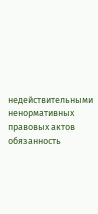недействительными ненормативных правовых актов обязанность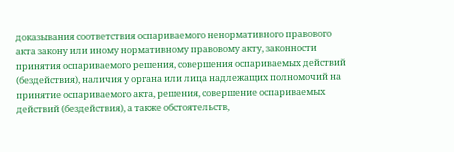доказывания соответствия оспариваемого ненормативного правового акта закону или иному нормативному правовому акту, законности принятия оспариваемого решения, совершения оспариваемых действий (бездействия), наличия у органа или лица надлежащих полномочий на принятие оспариваемого акта, решения, совершение оспариваемых действий (бездействия), а также обстоятельств,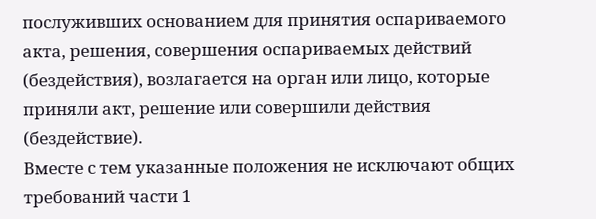послуживших основанием для принятия оспариваемого акта, решения, совершения оспариваемых действий (бездействия), возлагается на орган или лицо, которые приняли акт, решение или совершили действия (бездействие).
Вместе с тем указанные положения не исключают общих требований части 1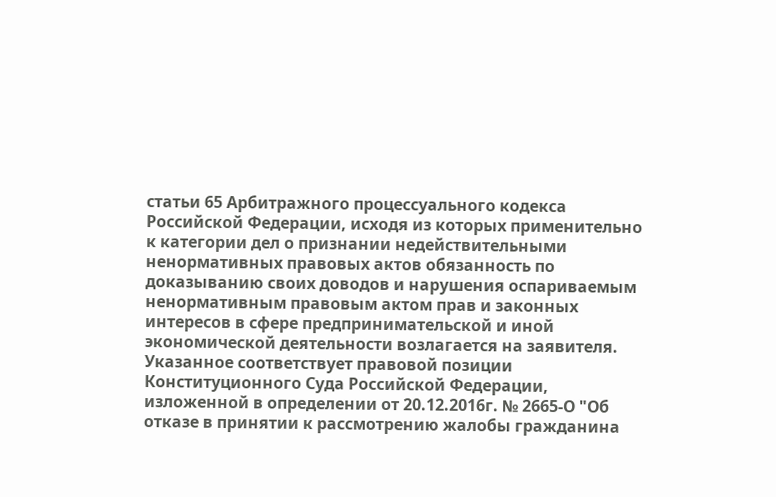статьи 65 Арбитражного процессуального кодекса Российской Федерации, исходя из которых применительно к категории дел о признании недействительными ненормативных правовых актов обязанность по доказыванию своих доводов и нарушения оспариваемым ненормативным правовым актом прав и законных интересов в сфере предпринимательской и иной экономической деятельности возлагается на заявителя.
Указанное соответствует правовой позиции Конституционного Суда Российской Федерации, изложенной в определении от 20.12.2016г. № 2665-О "Об отказе в принятии к рассмотрению жалобы гражданина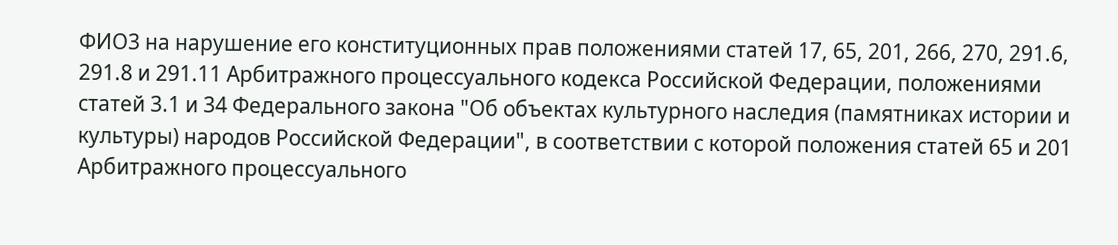ФИО3 на нарушение его конституционных прав положениями статей 17, 65, 201, 266, 270, 291.6, 291.8 и 291.11 Арбитражного процессуального кодекса Российской Федерации, положениями статей 3.1 и 34 Федерального закона "Об объектах культурного наследия (памятниках истории и культуры) народов Российской Федерации", в соответствии с которой положения статей 65 и 201 Арбитражного процессуального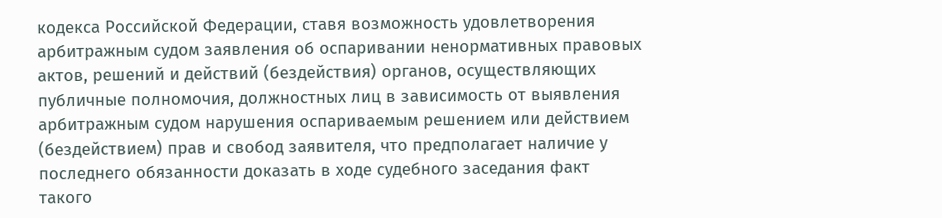кодекса Российской Федерации, ставя возможность удовлетворения арбитражным судом заявления об оспаривании ненормативных правовых актов, решений и действий (бездействия) органов, осуществляющих публичные полномочия, должностных лиц в зависимость от выявления арбитражным судом нарушения оспариваемым решением или действием (бездействием) прав и свобод заявителя, что предполагает наличие у последнего обязанности доказать в ходе судебного заседания факт такого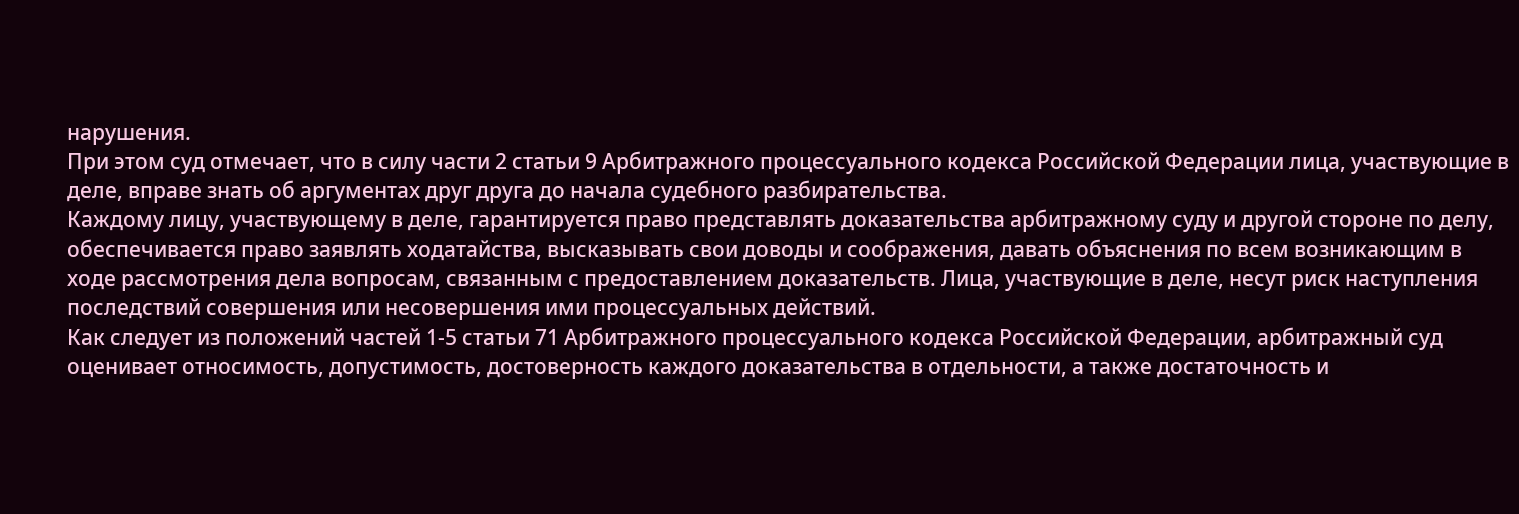нарушения.
При этом суд отмечает, что в силу части 2 статьи 9 Арбитражного процессуального кодекса Российской Федерации лица, участвующие в деле, вправе знать об аргументах друг друга до начала судебного разбирательства.
Каждому лицу, участвующему в деле, гарантируется право представлять доказательства арбитражному суду и другой стороне по делу, обеспечивается право заявлять ходатайства, высказывать свои доводы и соображения, давать объяснения по всем возникающим в ходе рассмотрения дела вопросам, связанным с предоставлением доказательств. Лица, участвующие в деле, несут риск наступления последствий совершения или несовершения ими процессуальных действий.
Как следует из положений частей 1-5 статьи 71 Арбитражного процессуального кодекса Российской Федерации, арбитражный суд оценивает относимость, допустимость, достоверность каждого доказательства в отдельности, а также достаточность и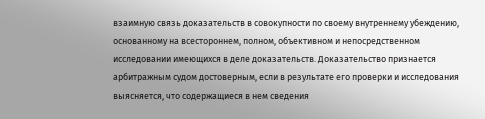взаимную связь доказательств в совокупности по своему внутреннему убеждению, основанному на всестороннем, полном, объективном и непосредственном исследовании имеющихся в деле доказательств. Доказательство признается арбитражным судом достоверным, если в результате его проверки и исследования выясняется, что содержащиеся в нем сведения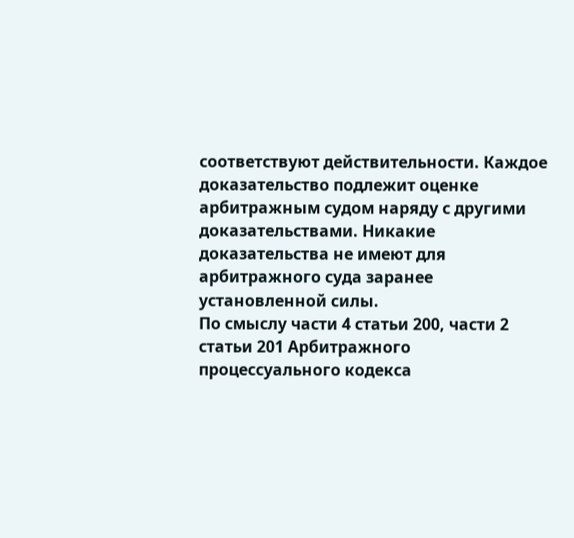соответствуют действительности. Каждое доказательство подлежит оценке арбитражным судом наряду с другими доказательствами. Никакие доказательства не имеют для арбитражного суда заранее установленной силы.
По смыслу части 4 статьи 200, части 2 статьи 201 Арбитражного процессуального кодекса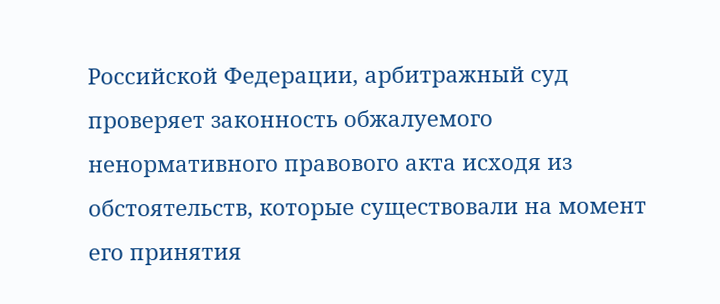Российской Федерации, арбитражный суд проверяет законность обжалуемого ненормативного правового акта исходя из обстоятельств, которые существовали на момент его принятия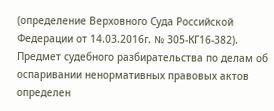(определение Верховного Суда Российской Федерации от 14.03.2016г. № 305-КГ16-382).
Предмет судебного разбирательства по делам об оспаривании ненормативных правовых актов определен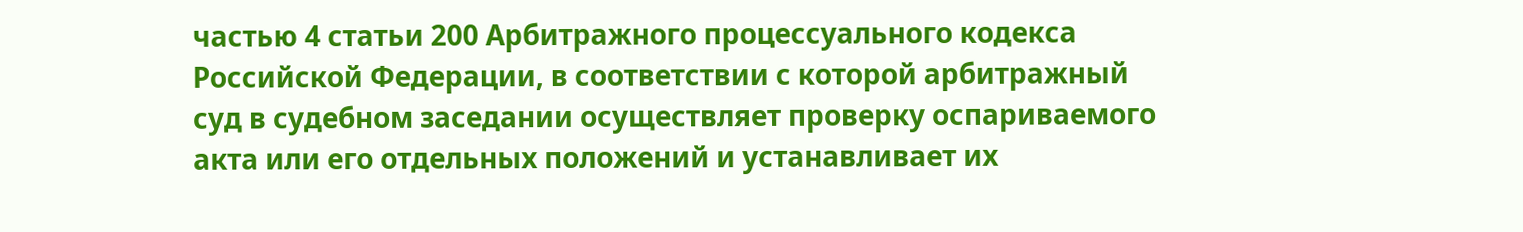частью 4 статьи 200 Арбитражного процессуального кодекса Российской Федерации, в соответствии с которой арбитражный суд в судебном заседании осуществляет проверку оспариваемого акта или его отдельных положений и устанавливает их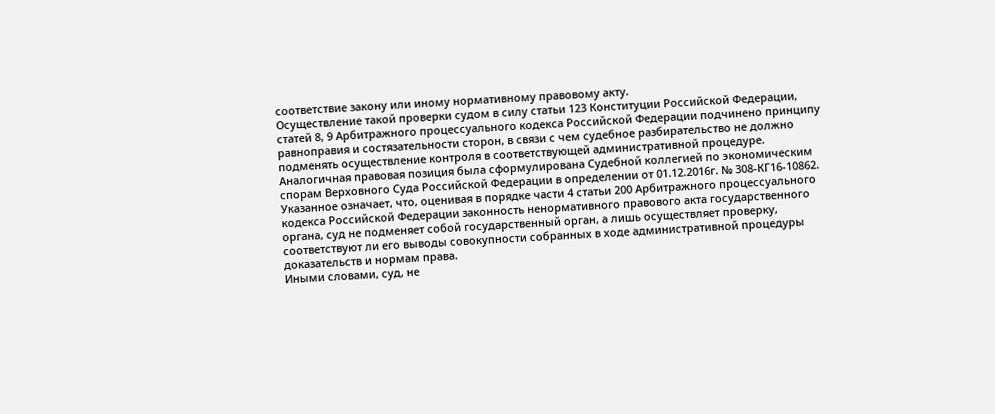соответствие закону или иному нормативному правовому акту.
Осуществление такой проверки судом в силу статьи 123 Конституции Российской Федерации, статей 8, 9 Арбитражного процессуального кодекса Российской Федерации подчинено принципу равноправия и состязательности сторон, в связи с чем судебное разбирательство не должно подменять осуществление контроля в соответствующей административной процедуре.
Аналогичная правовая позиция была сформулирована Судебной коллегией по экономическим спорам Верховного Суда Российской Федерации в определении от 01.12.2016г. № 308-КГ16-10862.
Указанное означает, что, оценивая в порядке части 4 статьи 200 Арбитражного процессуального кодекса Российской Федерации законность ненормативного правового акта государственного органа, суд не подменяет собой государственный орган, а лишь осуществляет проверку, соответствуют ли его выводы совокупности собранных в ходе административной процедуры доказательств и нормам права.
Иными словами, суд, не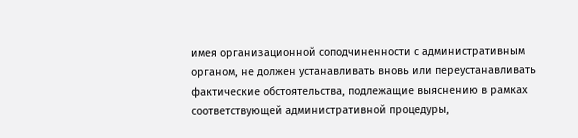имея организационной соподчиненности с административным органом, не должен устанавливать вновь или переустанавливать фактические обстоятельства, подлежащие выяснению в рамках соответствующей административной процедуры,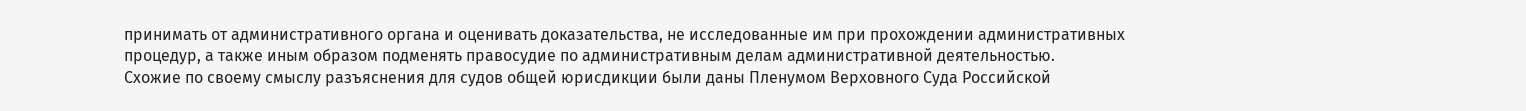принимать от административного органа и оценивать доказательства, не исследованные им при прохождении административных процедур, а также иным образом подменять правосудие по административным делам административной деятельностью.
Схожие по своему смыслу разъяснения для судов общей юрисдикции были даны Пленумом Верховного Суда Российской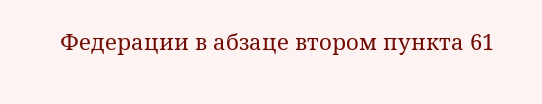Федерации в абзаце втором пункта 61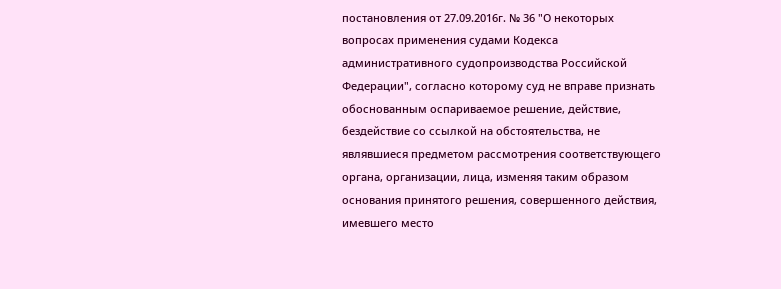постановления от 27.09.2016г. № 36 "О некоторых вопросах применения судами Кодекса административного судопроизводства Российской Федерации", согласно которому суд не вправе признать обоснованным оспариваемое решение, действие, бездействие со ссылкой на обстоятельства, не являвшиеся предметом рассмотрения соответствующего органа, организации, лица, изменяя таким образом основания принятого решения, совершенного действия, имевшего место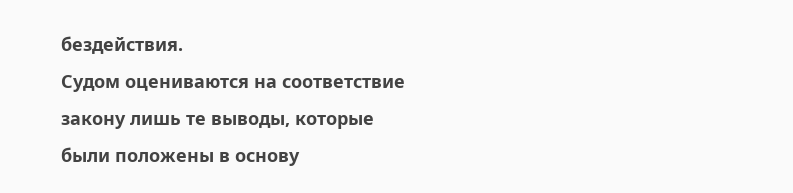бездействия.
Судом оцениваются на соответствие закону лишь те выводы, которые были положены в основу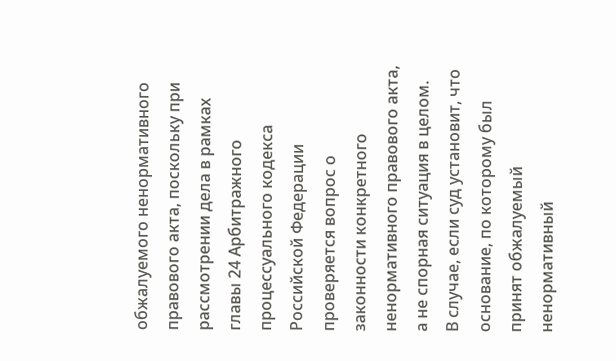обжалуемого ненормативного правового акта, поскольку при рассмотрении дела в рамках главы 24 Арбитражного процессуального кодекса Российской Федерации проверяется вопрос о законности конкретного ненормативного правового акта, а не спорная ситуация в целом.
В случае, если суд установит, что основание, по которому был принят обжалуемый ненормативный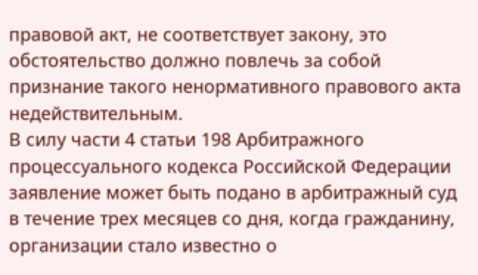правовой акт, не соответствует закону, это обстоятельство должно повлечь за собой признание такого ненормативного правового акта недействительным.
В силу части 4 статьи 198 Арбитражного процессуального кодекса Российской Федерации заявление может быть подано в арбитражный суд в течение трех месяцев со дня, когда гражданину, организации стало известно о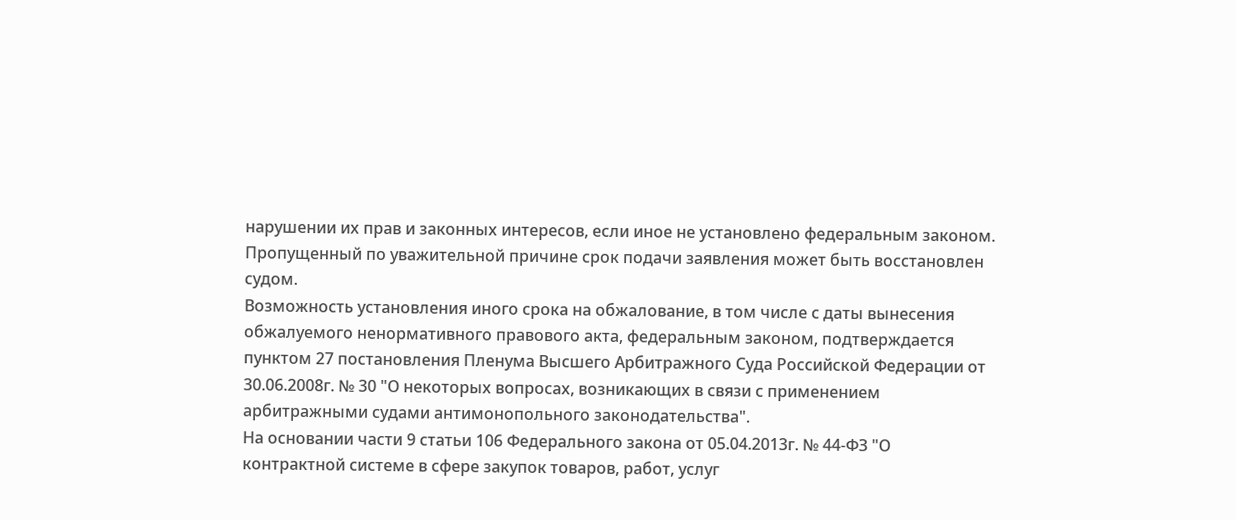нарушении их прав и законных интересов, если иное не установлено федеральным законом. Пропущенный по уважительной причине срок подачи заявления может быть восстановлен судом.
Возможность установления иного срока на обжалование, в том числе с даты вынесения обжалуемого ненормативного правового акта, федеральным законом, подтверждается пунктом 27 постановления Пленума Высшего Арбитражного Суда Российской Федерации от 30.06.2008г. № 30 "О некоторых вопросах, возникающих в связи с применением арбитражными судами антимонопольного законодательства".
На основании части 9 статьи 106 Федерального закона от 05.04.2013г. № 44-ФЗ "О контрактной системе в сфере закупок товаров, работ, услуг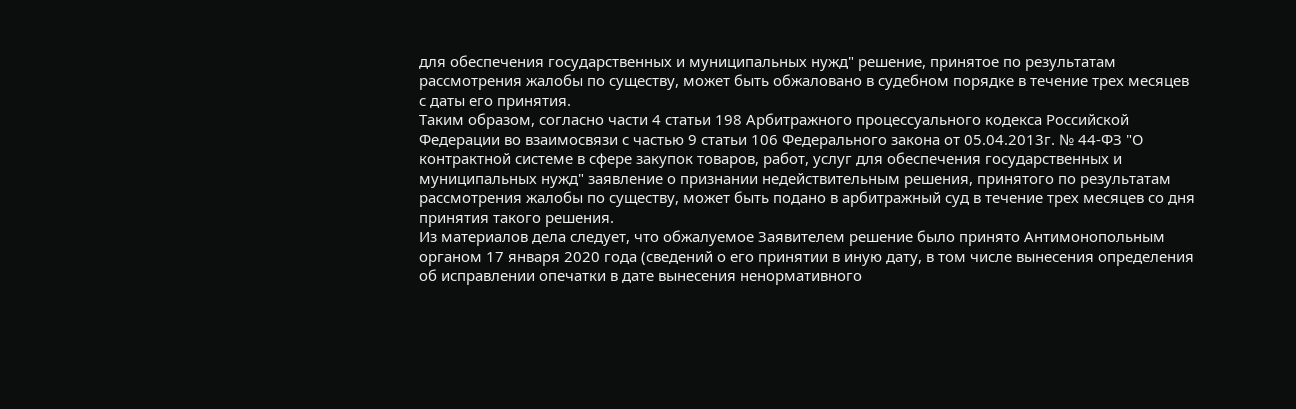для обеспечения государственных и муниципальных нужд" решение, принятое по результатам рассмотрения жалобы по существу, может быть обжаловано в судебном порядке в течение трех месяцев с даты его принятия.
Таким образом, согласно части 4 статьи 198 Арбитражного процессуального кодекса Российской Федерации во взаимосвязи с частью 9 статьи 106 Федерального закона от 05.04.2013г. № 44-ФЗ "О контрактной системе в сфере закупок товаров, работ, услуг для обеспечения государственных и муниципальных нужд" заявление о признании недействительным решения, принятого по результатам рассмотрения жалобы по существу, может быть подано в арбитражный суд в течение трех месяцев со дня принятия такого решения.
Из материалов дела следует, что обжалуемое Заявителем решение было принято Антимонопольным органом 17 января 2020 года (сведений о его принятии в иную дату, в том числе вынесения определения об исправлении опечатки в дате вынесения ненормативного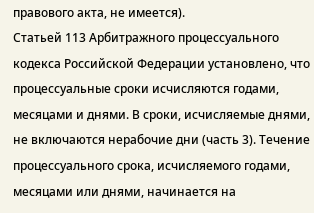правового акта, не имеется).
Статьей 113 Арбитражного процессуального кодекса Российской Федерации установлено, что процессуальные сроки исчисляются годами, месяцами и днями. В сроки, исчисляемые днями, не включаются нерабочие дни (часть 3). Течение процессуального срока, исчисляемого годами, месяцами или днями, начинается на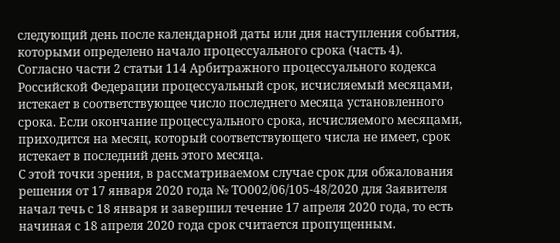следующий день после календарной даты или дня наступления события, которыми определено начало процессуального срока (часть 4).
Согласно части 2 статьи 114 Арбитражного процессуального кодекса Российской Федерации процессуальный срок, исчисляемый месяцами, истекает в соответствующее число последнего месяца установленного срока. Если окончание процессуального срока, исчисляемого месяцами, приходится на месяц, который соответствующего числа не имеет, срок истекает в последний день этого месяца.
С этой точки зрения, в рассматриваемом случае срок для обжалования решения от 17 января 2020 года № ТО002/06/105-48/2020 для Заявителя начал течь с 18 января и завершил течение 17 апреля 2020 года, то есть начиная с 18 апреля 2020 года срок считается пропущенным.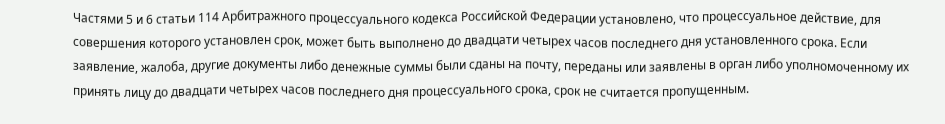Частями 5 и 6 статьи 114 Арбитражного процессуального кодекса Российской Федерации установлено, что процессуальное действие, для совершения которого установлен срок, может быть выполнено до двадцати четырех часов последнего дня установленного срока. Если заявление, жалоба, другие документы либо денежные суммы были сданы на почту, переданы или заявлены в орган либо уполномоченному их принять лицу до двадцати четырех часов последнего дня процессуального срока, срок не считается пропущенным.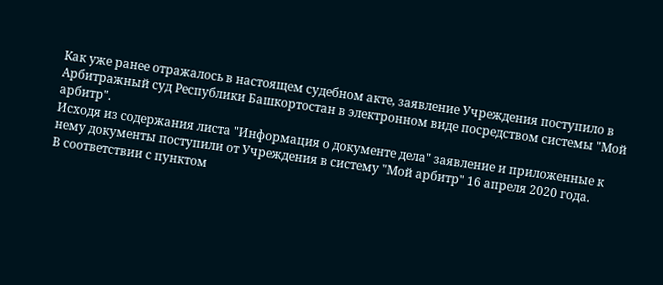Как уже ранее отражалось в настоящем судебном акте, заявление Учреждения поступило в Арбитражный суд Республики Башкортостан в электронном виде посредством системы "Мой арбитр".
Исходя из содержания листа "Информация о документе дела" заявление и приложенные к нему документы поступили от Учреждения в систему "Мой арбитр" 16 апреля 2020 года.
В соответствии с пунктом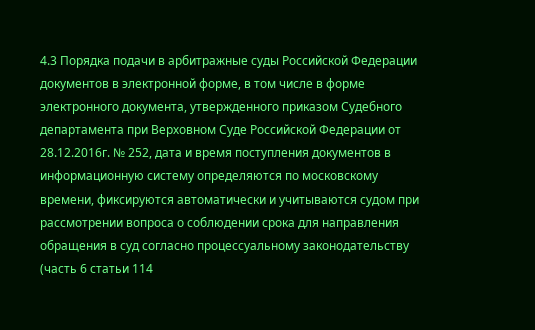4.3 Порядка подачи в арбитражные суды Российской Федерации документов в электронной форме, в том числе в форме электронного документа, утвержденного приказом Судебного департамента при Верховном Суде Российской Федерации от 28.12.2016г. № 252, дата и время поступления документов в информационную систему определяются по московскому времени, фиксируются автоматически и учитываются судом при рассмотрении вопроса о соблюдении срока для направления обращения в суд согласно процессуальному законодательству (часть 6 статьи 114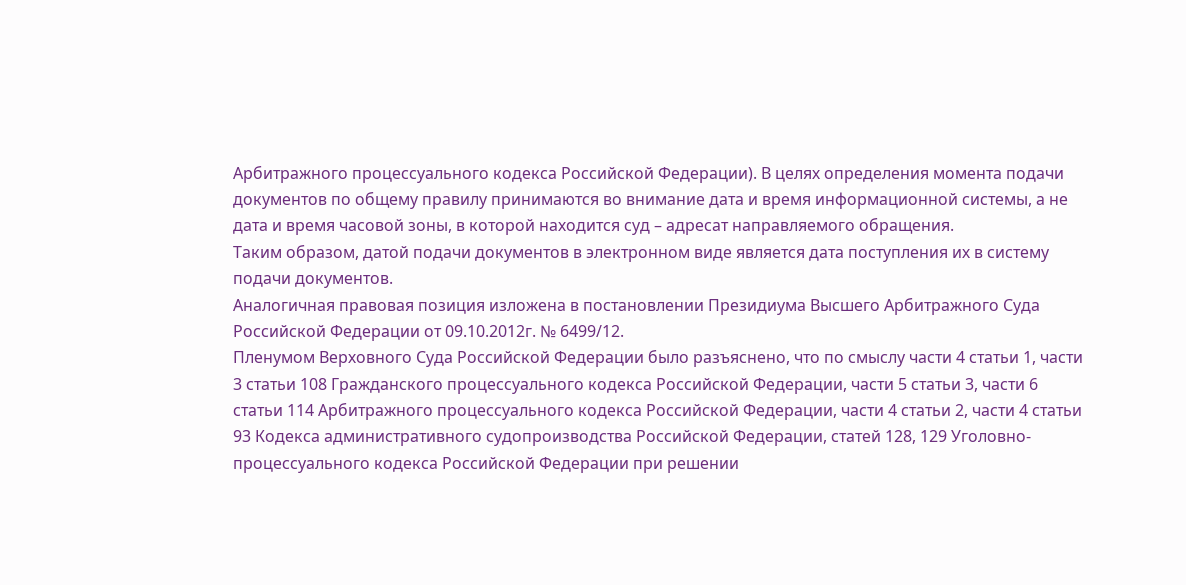Арбитражного процессуального кодекса Российской Федерации). В целях определения момента подачи документов по общему правилу принимаются во внимание дата и время информационной системы, а не дата и время часовой зоны, в которой находится суд – адресат направляемого обращения.
Таким образом, датой подачи документов в электронном виде является дата поступления их в систему подачи документов.
Аналогичная правовая позиция изложена в постановлении Президиума Высшего Арбитражного Суда Российской Федерации от 09.10.2012г. № 6499/12.
Пленумом Верховного Суда Российской Федерации было разъяснено, что по смыслу части 4 статьи 1, части 3 статьи 108 Гражданского процессуального кодекса Российской Федерации, части 5 статьи 3, части 6 статьи 114 Арбитражного процессуального кодекса Российской Федерации, части 4 статьи 2, части 4 статьи 93 Кодекса административного судопроизводства Российской Федерации, статей 128, 129 Уголовно-процессуального кодекса Российской Федерации при решении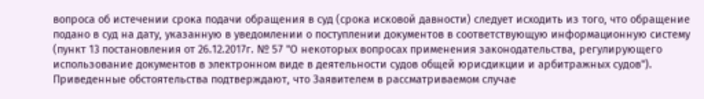вопроса об истечении срока подачи обращения в суд (срока исковой давности) следует исходить из того, что обращение подано в суд на дату, указанную в уведомлении о поступлении документов в соответствующую информационную систему (пункт 13 постановления от 26.12.2017г. № 57 "О некоторых вопросах применения законодательства, регулирующего использование документов в электронном виде в деятельности судов общей юрисдикции и арбитражных судов").
Приведенные обстоятельства подтверждают, что Заявителем в рассматриваемом случае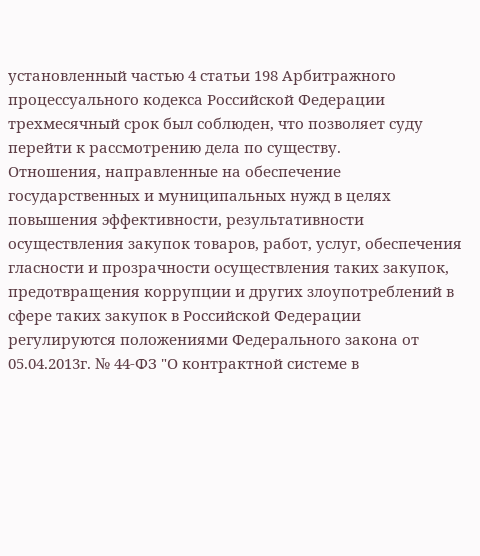установленный частью 4 статьи 198 Арбитражного процессуального кодекса Российской Федерации трехмесячный срок был соблюден, что позволяет суду перейти к рассмотрению дела по существу.
Отношения, направленные на обеспечение государственных и муниципальных нужд в целях повышения эффективности, результативности осуществления закупок товаров, работ, услуг, обеспечения гласности и прозрачности осуществления таких закупок, предотвращения коррупции и других злоупотреблений в сфере таких закупок в Российской Федерации регулируются положениями Федерального закона от 05.04.2013г. № 44-ФЗ "О контрактной системе в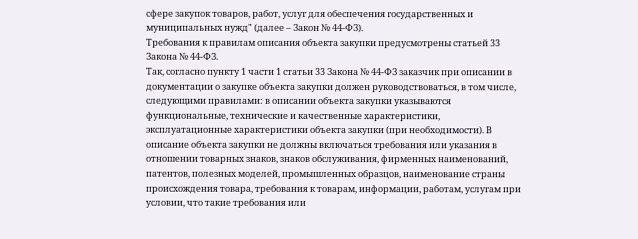сфере закупок товаров, работ, услуг для обеспечения государственных и муниципальных нужд" (далее – Закон № 44-ФЗ).
Требования к правилам описания объекта закупки предусмотрены статьей 33 Закона № 44-ФЗ.
Так, согласно пункту 1 части 1 статьи 33 Закона № 44-ФЗ заказчик при описании в документации о закупке объекта закупки должен руководствоваться, в том числе, следующими правилами: в описании объекта закупки указываются функциональные, технические и качественные характеристики, эксплуатационные характеристики объекта закупки (при необходимости). В описание объекта закупки не должны включаться требования или указания в отношении товарных знаков, знаков обслуживания, фирменных наименований, патентов, полезных моделей, промышленных образцов, наименование страны происхождения товара, требования к товарам, информации, работам, услугам при условии, что такие требования или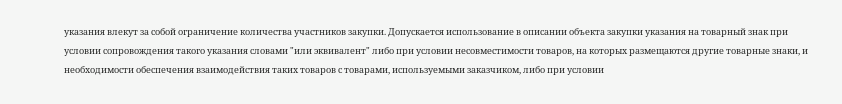указания влекут за собой ограничение количества участников закупки. Допускается использование в описании объекта закупки указания на товарный знак при условии сопровождения такого указания словами "или эквивалент" либо при условии несовместимости товаров, на которых размещаются другие товарные знаки, и необходимости обеспечения взаимодействия таких товаров с товарами, используемыми заказчиком, либо при условии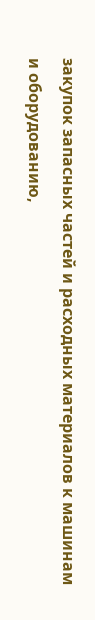закупок запасных частей и расходных материалов к машинам и оборудованию,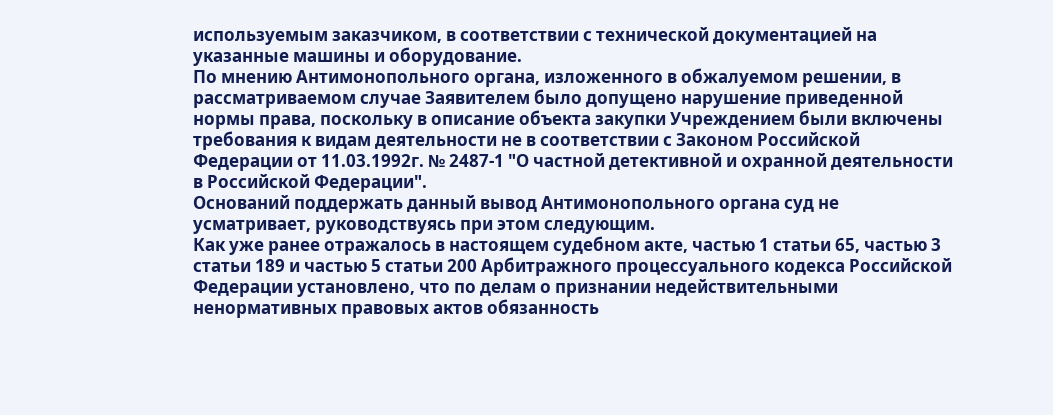используемым заказчиком, в соответствии с технической документацией на указанные машины и оборудование.
По мнению Антимонопольного органа, изложенного в обжалуемом решении, в рассматриваемом случае Заявителем было допущено нарушение приведенной нормы права, поскольку в описание объекта закупки Учреждением были включены требования к видам деятельности не в соответствии с Законом Российской Федерации от 11.03.1992г. № 2487-1 "О частной детективной и охранной деятельности в Российской Федерации".
Оснований поддержать данный вывод Антимонопольного органа суд не усматривает, руководствуясь при этом следующим.
Как уже ранее отражалось в настоящем судебном акте, частью 1 статьи 65, частью 3 статьи 189 и частью 5 статьи 200 Арбитражного процессуального кодекса Российской Федерации установлено, что по делам о признании недействительными ненормативных правовых актов обязанность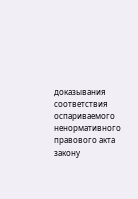доказывания соответствия оспариваемого ненормативного правового акта закону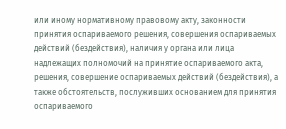или иному нормативному правовому акту, законности принятия оспариваемого решения, совершения оспариваемых действий (бездействия), наличия у органа или лица надлежащих полномочий на принятие оспариваемого акта, решения, совершение оспариваемых действий (бездействия), а также обстоятельств, послуживших основанием для принятия оспариваемого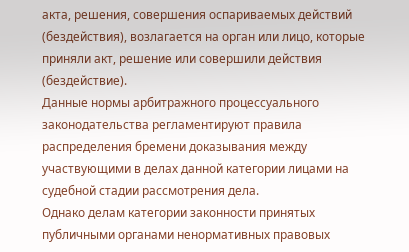акта, решения, совершения оспариваемых действий (бездействия), возлагается на орган или лицо, которые приняли акт, решение или совершили действия (бездействие).
Данные нормы арбитражного процессуального законодательства регламентируют правила распределения бремени доказывания между участвующими в делах данной категории лицами на судебной стадии рассмотрения дела.
Однако делам категории законности принятых публичными органами ненормативных правовых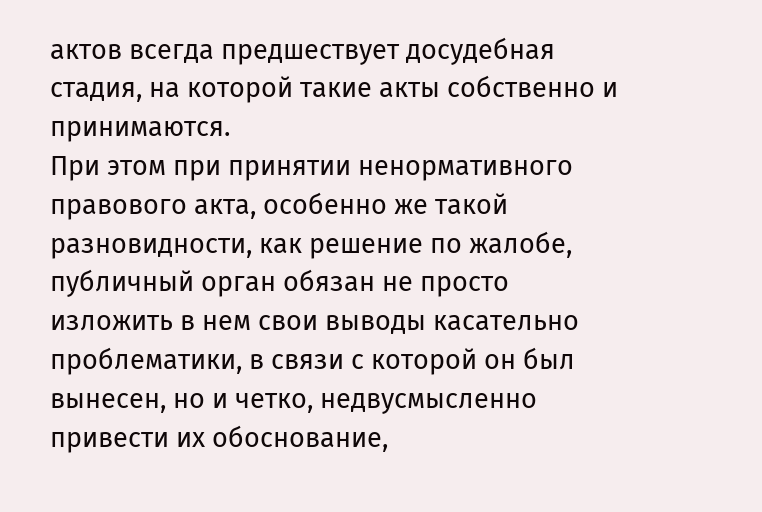актов всегда предшествует досудебная стадия, на которой такие акты собственно и принимаются.
При этом при принятии ненормативного правового акта, особенно же такой разновидности, как решение по жалобе, публичный орган обязан не просто изложить в нем свои выводы касательно проблематики, в связи с которой он был вынесен, но и четко, недвусмысленно привести их обоснование,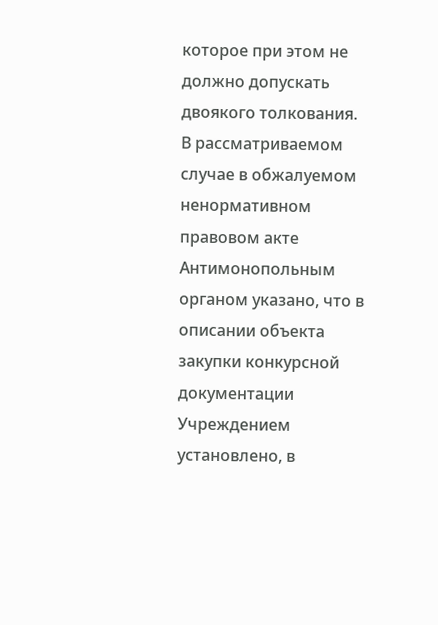которое при этом не должно допускать двоякого толкования.
В рассматриваемом случае в обжалуемом ненормативном правовом акте Антимонопольным органом указано, что в описании объекта закупки конкурсной документации Учреждением установлено, в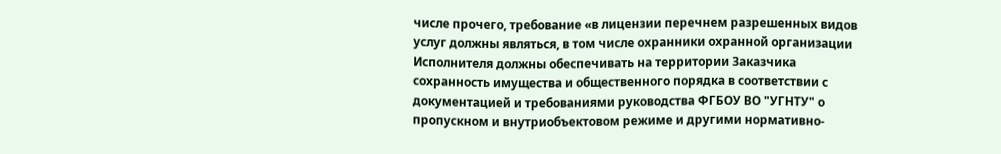числе прочего, требование «в лицензии перечнем разрешенных видов услуг должны являться, в том числе охранники охранной организации Исполнителя должны обеспечивать на территории Заказчика сохранность имущества и общественного порядка в соответствии с документацией и требованиями руководства ФГБОУ ВО "УГНТУ" о пропускном и внутриобъектовом режиме и другими нормативно-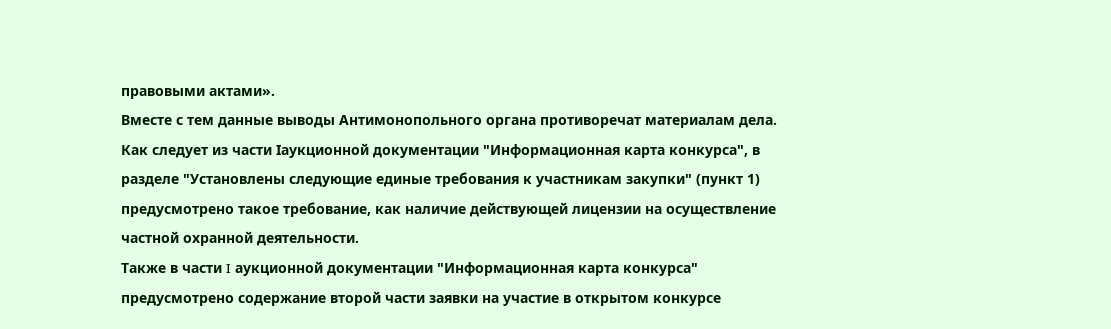правовыми актами».
Вместе с тем данные выводы Антимонопольного органа противоречат материалам дела.
Как следует из части Iаукционной документации "Информационная карта конкурса", в разделе "Установлены следующие единые требования к участникам закупки" (пункт 1) предусмотрено такое требование, как наличие действующей лицензии на осуществление частной охранной деятельности.
Также в части I аукционной документации "Информационная карта конкурса" предусмотрено содержание второй части заявки на участие в открытом конкурсе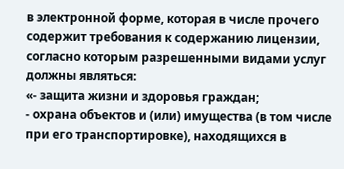в электронной форме, которая в числе прочего содержит требования к содержанию лицензии, согласно которым разрешенными видами услуг должны являться:
«- защита жизни и здоровья граждан;
- охрана объектов и (или) имущества (в том числе при его транспортировке), находящихся в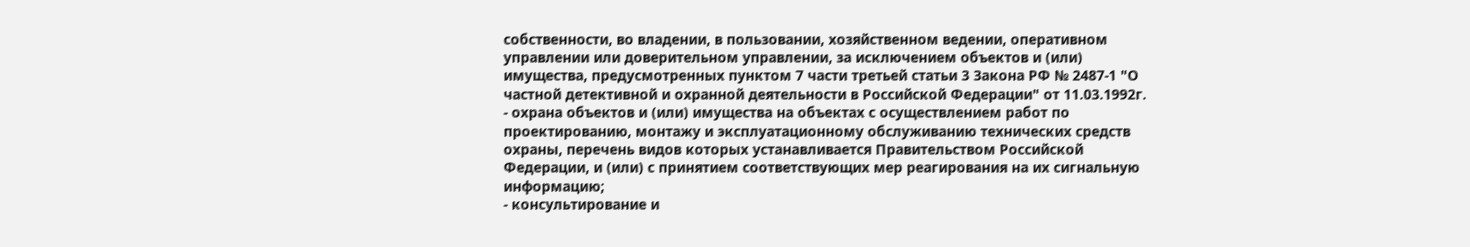собственности, во владении, в пользовании, хозяйственном ведении, оперативном управлении или доверительном управлении, за исключением объектов и (или) имущества, предусмотренных пунктом 7 части третьей статьи 3 Закона РФ № 2487-1 "О частной детективной и охранной деятельности в Российской Федерации" от 11.03.1992г.
- охрана объектов и (или) имущества на объектах с осуществлением работ по проектированию, монтажу и эксплуатационному обслуживанию технических средств охраны, перечень видов которых устанавливается Правительством Российской Федерации, и (или) с принятием соответствующих мер реагирования на их сигнальную информацию;
- консультирование и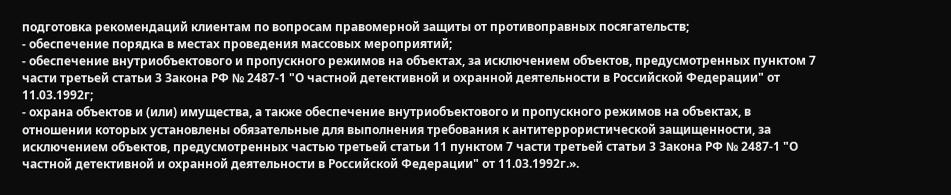подготовка рекомендаций клиентам по вопросам правомерной защиты от противоправных посягательств;
- обеспечение порядка в местах проведения массовых мероприятий;
- обеспечение внутриобъектового и пропускного режимов на объектах, за исключением объектов, предусмотренных пунктом 7 части третьей статьи 3 Закона РФ № 2487-1 "О частной детективной и охранной деятельности в Российской Федерации" от 11.03.1992г;
- охрана объектов и (или) имущества, а также обеспечение внутриобъектового и пропускного режимов на объектах, в отношении которых установлены обязательные для выполнения требования к антитеррористической защищенности, за исключением объектов, предусмотренных частью третьей статьи 11 пунктом 7 части третьей статьи 3 Закона РФ № 2487-1 "О частной детективной и охранной деятельности в Российской Федерации" от 11.03.1992г.».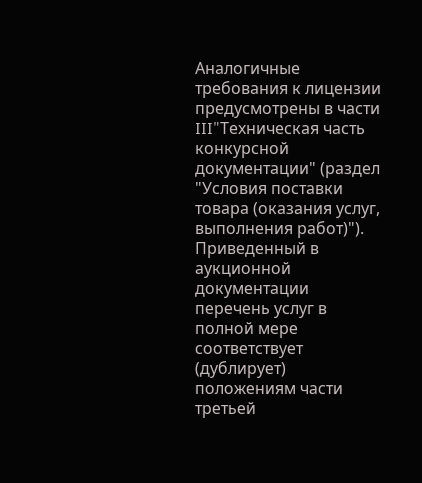Аналогичные требования к лицензии предусмотрены в части III"Техническая часть конкурсной документации" (раздел "Условия поставки товара (оказания услуг, выполнения работ)").
Приведенный в аукционной документации перечень услуг в полной мере соответствует (дублирует) положениям части третьей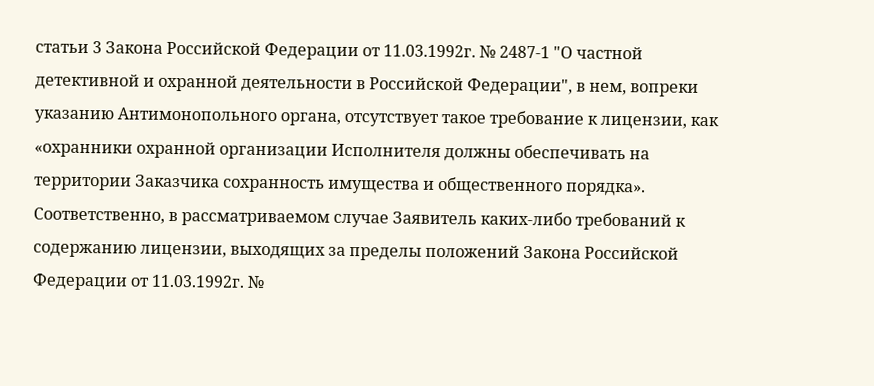статьи 3 Закона Российской Федерации от 11.03.1992г. № 2487-1 "О частной детективной и охранной деятельности в Российской Федерации", в нем, вопреки указанию Антимонопольного органа, отсутствует такое требование к лицензии, как «охранники охранной организации Исполнителя должны обеспечивать на территории Заказчика сохранность имущества и общественного порядка».
Соответственно, в рассматриваемом случае Заявитель каких-либо требований к содержанию лицензии, выходящих за пределы положений Закона Российской Федерации от 11.03.1992г. №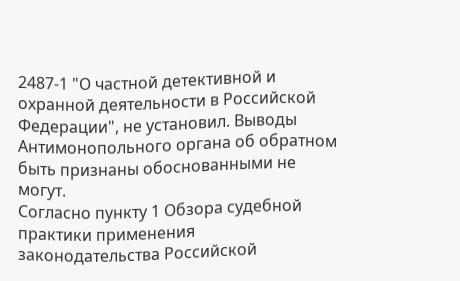2487-1 "О частной детективной и охранной деятельности в Российской Федерации", не установил. Выводы Антимонопольного органа об обратном быть признаны обоснованными не могут.
Согласно пункту 1 Обзора судебной практики применения законодательства Российской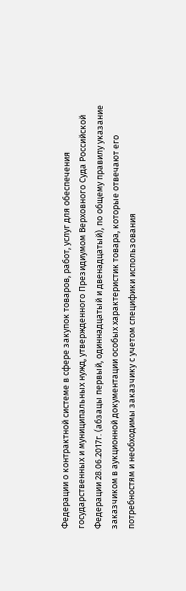Федерации о контрактной системе в сфере закупок товаров, работ, услуг для обеспечения государственных и муниципальных нужд, утвержденного Президиумом Верховного Суда Российской Федерации 28.06.2017г. (абзацы первый, одиннадцатый и двенадцатый), по общему правилу указание заказчиком в аукционной документации особых характеристик товара, которые отвечают его потребностям и необходимы заказчику с учетом специфики использования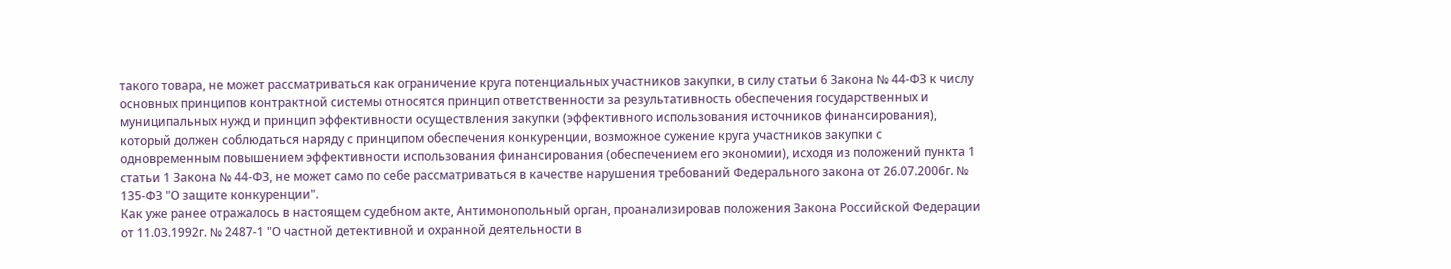такого товара, не может рассматриваться как ограничение круга потенциальных участников закупки, в силу статьи 6 Закона № 44-ФЗ к числу основных принципов контрактной системы относятся принцип ответственности за результативность обеспечения государственных и муниципальных нужд и принцип эффективности осуществления закупки (эффективного использования источников финансирования), который должен соблюдаться наряду с принципом обеспечения конкуренции, возможное сужение круга участников закупки с одновременным повышением эффективности использования финансирования (обеспечением его экономии), исходя из положений пункта 1 статьи 1 Закона № 44-ФЗ, не может само по себе рассматриваться в качестве нарушения требований Федерального закона от 26.07.2006г. № 135-ФЗ "О защите конкуренции".
Как уже ранее отражалось в настоящем судебном акте, Антимонопольный орган, проанализировав положения Закона Российской Федерации от 11.03.1992г. № 2487-1 "О частной детективной и охранной деятельности в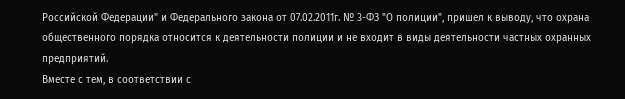Российской Федерации" и Федерального закона от 07.02.2011г. № 3-ФЗ "О полиции", пришел к выводу, что охрана общественного порядка относится к деятельности полиции и не входит в виды деятельности частных охранных предприятий.
Вместе с тем, в соответствии с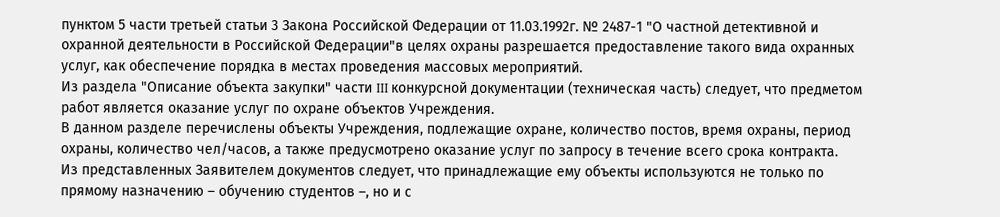пунктом 5 части третьей статьи 3 Закона Российской Федерации от 11.03.1992г. № 2487-1 "О частной детективной и охранной деятельности в Российской Федерации"в целях охраны разрешается предоставление такого вида охранных услуг, как обеспечение порядка в местах проведения массовых мероприятий.
Из раздела "Описание объекта закупки" части III конкурсной документации (техническая часть) следует, что предметом работ является оказание услуг по охране объектов Учреждения.
В данном разделе перечислены объекты Учреждения, подлежащие охране, количество постов, время охраны, период охраны, количество чел/часов, а также предусмотрено оказание услуг по запросу в течение всего срока контракта.
Из представленных Заявителем документов следует, что принадлежащие ему объекты используются не только по прямому назначению – обучению студентов –, но и с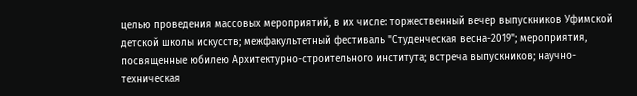целью проведения массовых мероприятий, в их числе: торжественный вечер выпускников Уфимской детской школы искусств; межфакультетный фестиваль "Студенческая весна-2019"; мероприятия, посвященные юбилею Архитектурно-строительного института; встреча выпускников; научно-техническая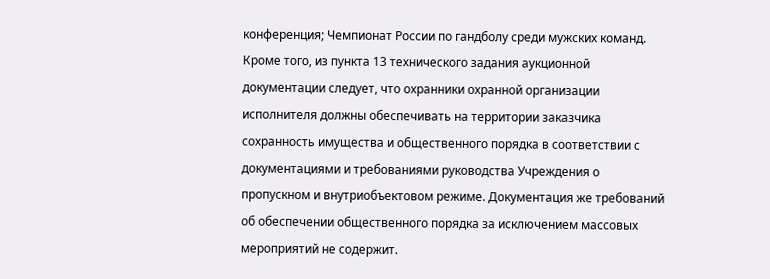конференция; Чемпионат России по гандболу среди мужских команд.
Кроме того, из пункта 13 технического задания аукционной документации следует, что охранники охранной организации исполнителя должны обеспечивать на территории заказчика сохранность имущества и общественного порядка в соответствии с документациями и требованиями руководства Учреждения о пропускном и внутриобъектовом режиме. Документация же требований об обеспечении общественного порядка за исключением массовых мероприятий не содержит.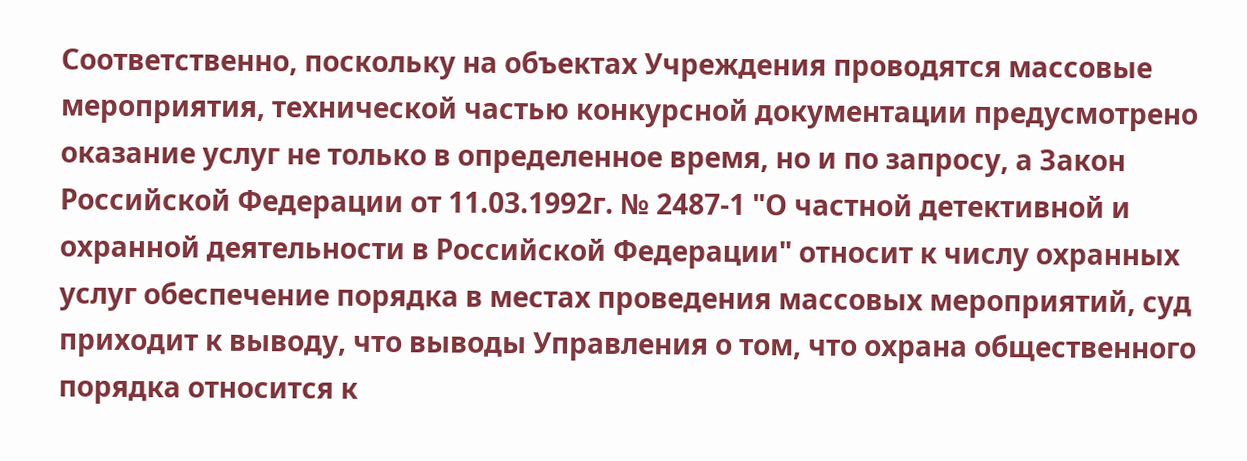Соответственно, поскольку на объектах Учреждения проводятся массовые мероприятия, технической частью конкурсной документации предусмотрено оказание услуг не только в определенное время, но и по запросу, а Закон Российской Федерации от 11.03.1992г. № 2487-1 "О частной детективной и охранной деятельности в Российской Федерации" относит к числу охранных услуг обеспечение порядка в местах проведения массовых мероприятий, суд приходит к выводу, что выводы Управления о том, что охрана общественного порядка относится к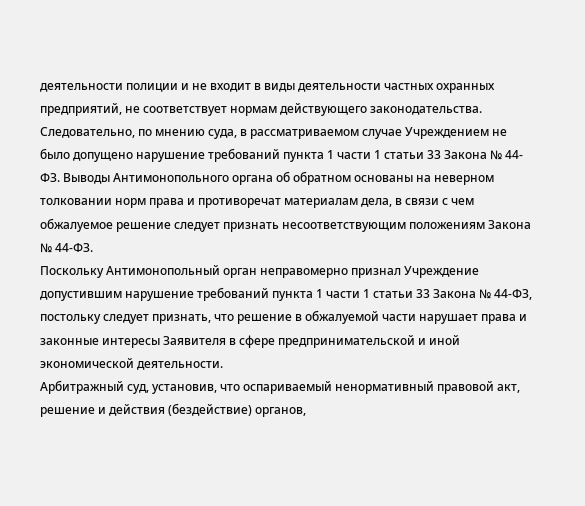деятельности полиции и не входит в виды деятельности частных охранных предприятий, не соответствует нормам действующего законодательства.
Следовательно, по мнению суда, в рассматриваемом случае Учреждением не было допущено нарушение требований пункта 1 части 1 статьи 33 Закона № 44-ФЗ. Выводы Антимонопольного органа об обратном основаны на неверном толковании норм права и противоречат материалам дела, в связи с чем обжалуемое решение следует признать несоответствующим положениям Закона № 44-ФЗ.
Поскольку Антимонопольный орган неправомерно признал Учреждение допустившим нарушение требований пункта 1 части 1 статьи 33 Закона № 44-ФЗ, постольку следует признать, что решение в обжалуемой части нарушает права и законные интересы Заявителя в сфере предпринимательской и иной экономической деятельности.
Арбитражный суд, установив, что оспариваемый ненормативный правовой акт, решение и действия (бездействие) органов,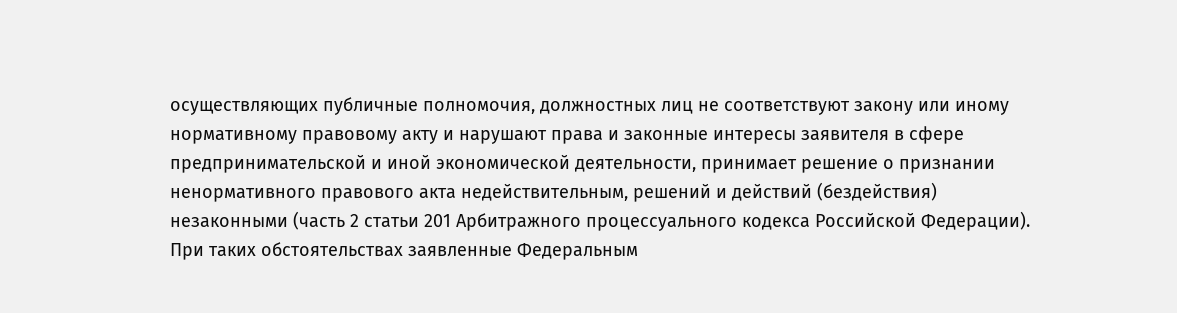осуществляющих публичные полномочия, должностных лиц не соответствуют закону или иному нормативному правовому акту и нарушают права и законные интересы заявителя в сфере предпринимательской и иной экономической деятельности, принимает решение о признании ненормативного правового акта недействительным, решений и действий (бездействия) незаконными (часть 2 статьи 201 Арбитражного процессуального кодекса Российской Федерации).
При таких обстоятельствах заявленные Федеральным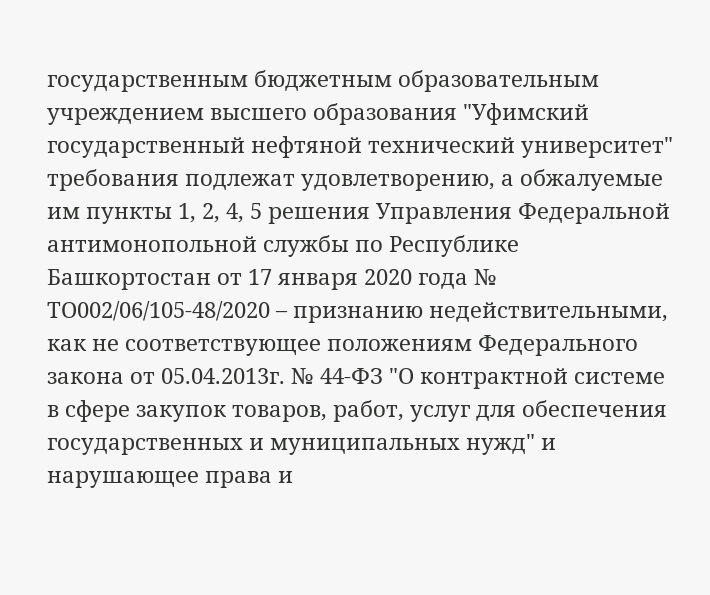государственным бюджетным образовательным учреждением высшего образования "Уфимский государственный нефтяной технический университет" требования подлежат удовлетворению, а обжалуемые им пункты 1, 2, 4, 5 решения Управления Федеральной антимонопольной службы по Республике Башкортостан от 17 января 2020 года № ТО002/06/105-48/2020 – признанию недействительными, как не соответствующее положениям Федерального закона от 05.04.2013г. № 44-ФЗ "О контрактной системе в сфере закупок товаров, работ, услуг для обеспечения государственных и муниципальных нужд" и нарушающее права и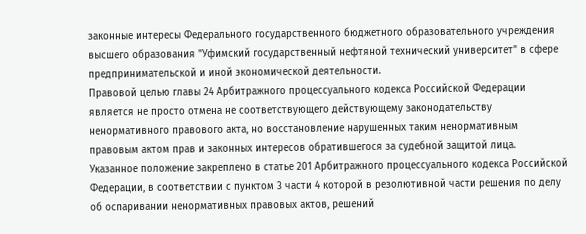законные интересы Федерального государственного бюджетного образовательного учреждения высшего образования "Уфимский государственный нефтяной технический университет" в сфере предпринимательской и иной экономической деятельности.
Правовой целью главы 24 Арбитражного процессуального кодекса Российской Федерации является не просто отмена не соответствующего действующему законодательству ненормативного правового акта, но восстановление нарушенных таким ненормативным правовым актом прав и законных интересов обратившегося за судебной защитой лица.
Указанное положение закреплено в статье 201 Арбитражного процессуального кодекса Российской Федерации, в соответствии с пунктом 3 части 4 которой в резолютивной части решения по делу об оспаривании ненормативных правовых актов, решений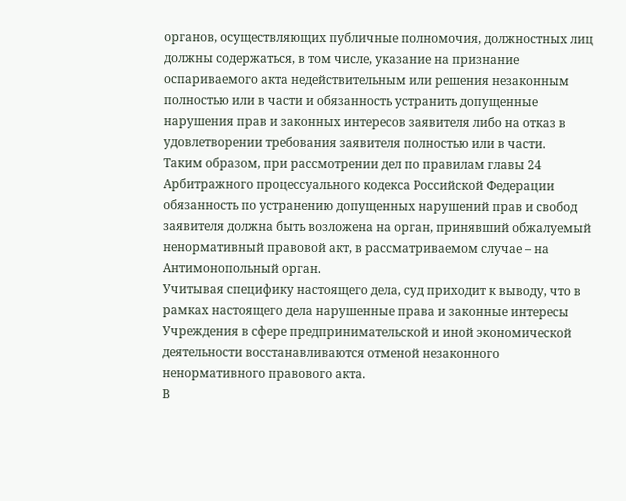органов, осуществляющих публичные полномочия, должностных лиц должны содержаться, в том числе, указание на признание оспариваемого акта недействительным или решения незаконным полностью или в части и обязанность устранить допущенные нарушения прав и законных интересов заявителя либо на отказ в удовлетворении требования заявителя полностью или в части.
Таким образом, при рассмотрении дел по правилам главы 24 Арбитражного процессуального кодекса Российской Федерации обязанность по устранению допущенных нарушений прав и свобод заявителя должна быть возложена на орган, принявший обжалуемый ненормативный правовой акт, в рассматриваемом случае – на Антимонопольный орган.
Учитывая специфику настоящего дела, суд приходит к выводу, что в рамках настоящего дела нарушенные права и законные интересы Учреждения в сфере предпринимательской и иной экономической деятельности восстанавливаются отменой незаконного ненормативного правового акта.
В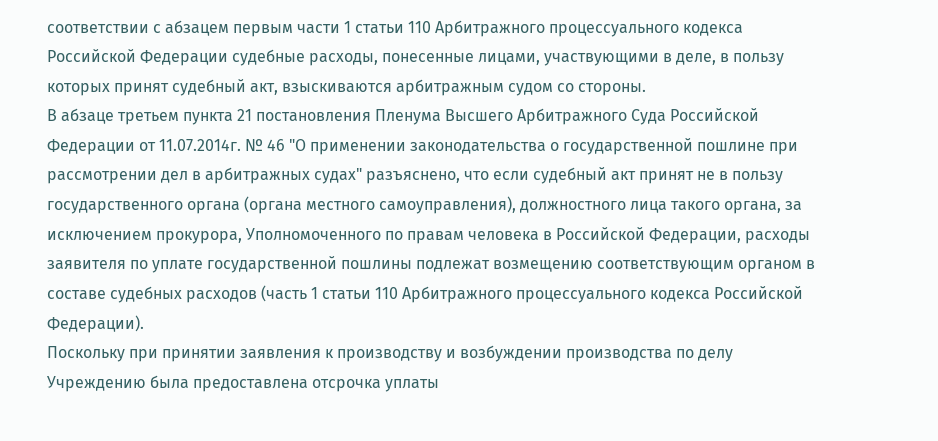соответствии с абзацем первым части 1 статьи 110 Арбитражного процессуального кодекса Российской Федерации судебные расходы, понесенные лицами, участвующими в деле, в пользу которых принят судебный акт, взыскиваются арбитражным судом со стороны.
В абзаце третьем пункта 21 постановления Пленума Высшего Арбитражного Суда Российской Федерации от 11.07.2014г. № 46 "О применении законодательства о государственной пошлине при рассмотрении дел в арбитражных судах" разъяснено, что если судебный акт принят не в пользу государственного органа (органа местного самоуправления), должностного лица такого органа, за исключением прокурора, Уполномоченного по правам человека в Российской Федерации, расходы заявителя по уплате государственной пошлины подлежат возмещению соответствующим органом в составе судебных расходов (часть 1 статьи 110 Арбитражного процессуального кодекса Российской Федерации).
Поскольку при принятии заявления к производству и возбуждении производства по делу Учреждению была предоставлена отсрочка уплаты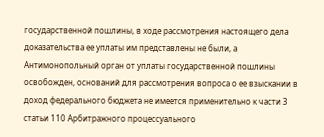государственной пошлины, в ходе рассмотрения настоящего дела доказательства ее уплаты им представлены не были, а Антимонопольный орган от уплаты государственной пошлины освобожден, оснований для рассмотрения вопроса о ее взыскании в доход федерального бюджета не имеется применительно к части 3 статьи 110 Арбитражного процессуального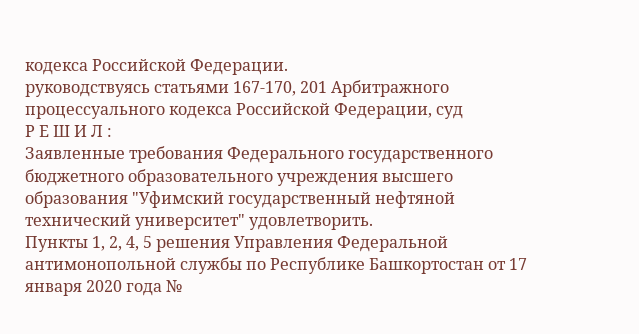кодекса Российской Федерации.
руководствуясь статьями 167-170, 201 Арбитражного процессуального кодекса Российской Федерации, суд
Р Е Ш И Л :
Заявленные требования Федерального государственного бюджетного образовательного учреждения высшего образования "Уфимский государственный нефтяной технический университет" удовлетворить.
Пункты 1, 2, 4, 5 решения Управления Федеральной антимонопольной службы по Республике Башкортостан от 17 января 2020 года №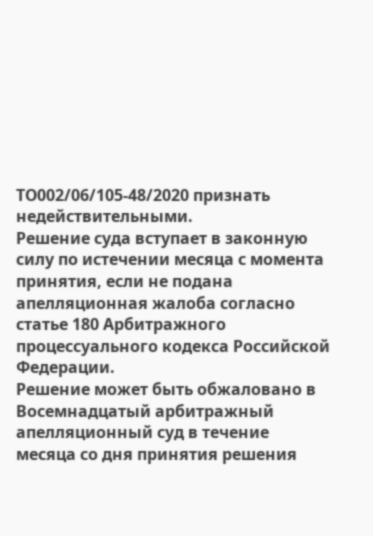ТО002/06/105-48/2020 признать недействительными.
Решение суда вступает в законную силу по истечении месяца с момента принятия, если не подана апелляционная жалоба согласно статье 180 Арбитражного процессуального кодекса Российской Федерации.
Решение может быть обжаловано в Восемнадцатый арбитражный апелляционный суд в течение месяца со дня принятия решения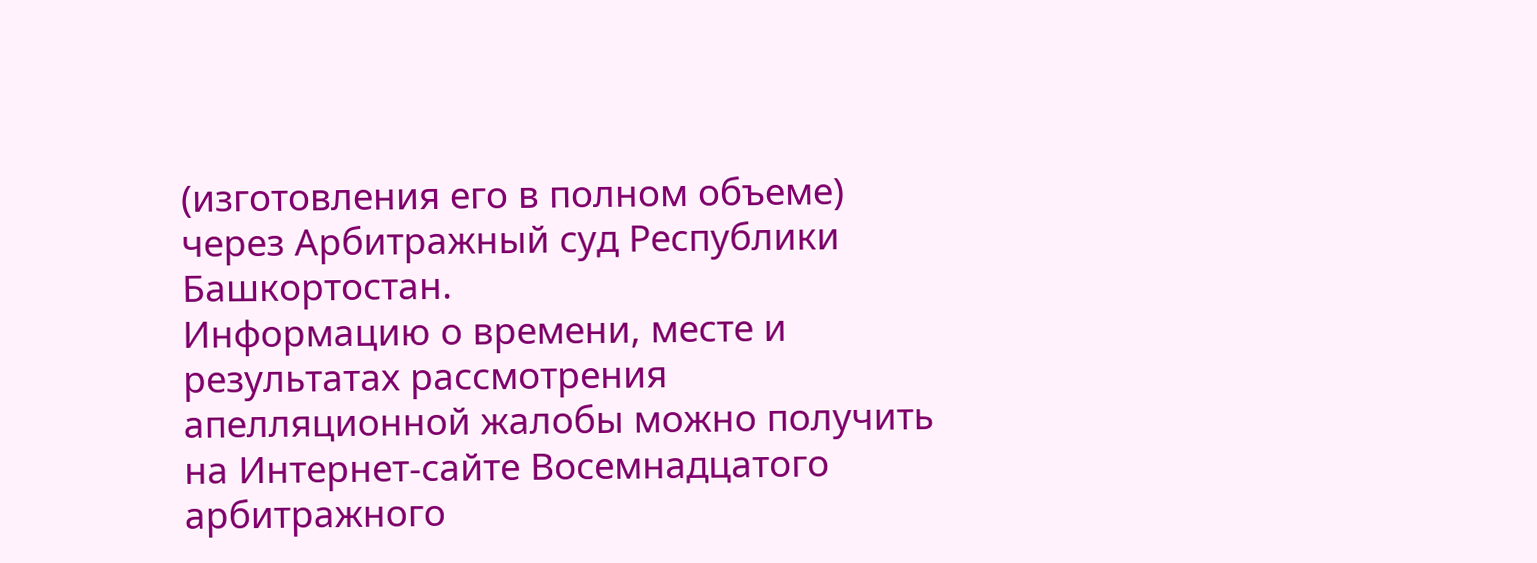(изготовления его в полном объеме) через Арбитражный суд Республики Башкортостан.
Информацию о времени, месте и результатах рассмотрения апелляционной жалобы можно получить на Интернет-сайте Восемнадцатого арбитражного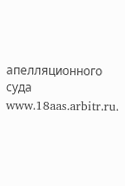апелляционного суда www.18aas.arbitr.ru.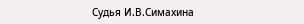Судья И.В.Симахина